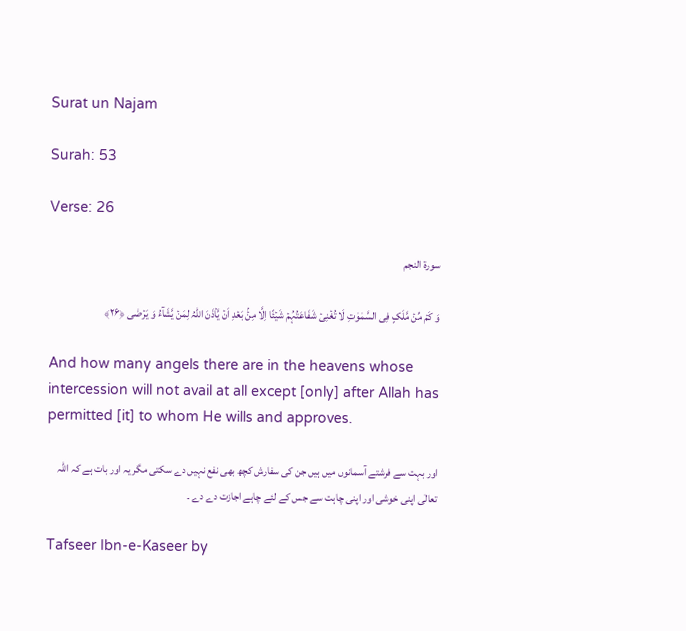Surat un Najam

Surah: 53

Verse: 26

سورة النجم

وَ کَمۡ مِّنۡ مَّلَکٍ فِی السَّمٰوٰتِ لَا تُغۡنِیۡ شَفَاعَتُہُمۡ شَیۡئًا اِلَّا مِنۡۢ بَعۡدِ اَنۡ یَّاۡذَنَ اللّٰہُ لِمَنۡ یَّشَآءُ وَ یَرۡضٰی ﴿۲۶﴾

And how many angels there are in the heavens whose intercession will not avail at all except [only] after Allah has permitted [it] to whom He wills and approves.

اور بہت سے فرشتے آسمانوں میں ہیں جن کی سفارش کچھ بھی نفع نہیں دے سکتی مگر یہ اور بات ہے کہ اللہ تعالٰی اپنی خوشی اور اپنی چاہت سے جس کے لئے چاہے اجازت دے دے ۔

Tafseer Ibn-e-Kaseer by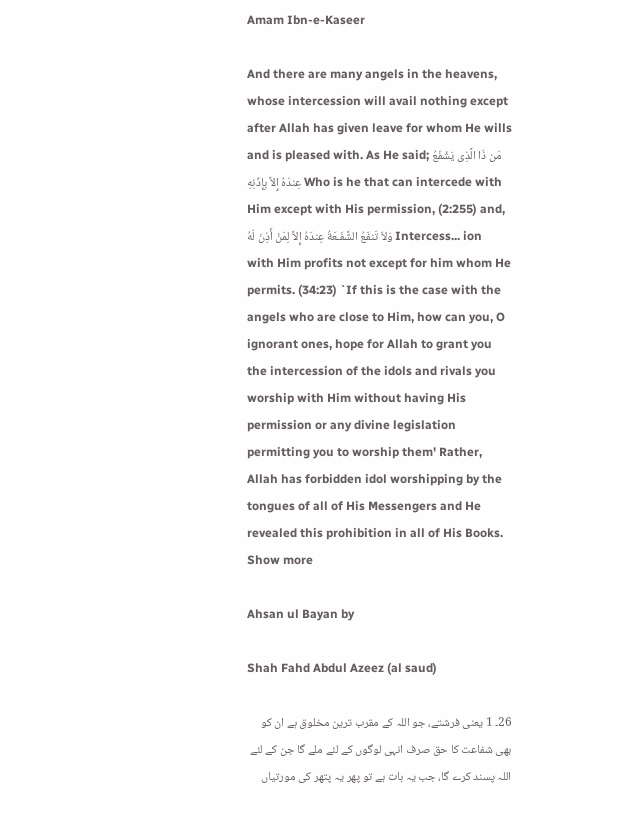Amam Ibn-e-Kaseer

And there are many angels in the heavens, whose intercession will avail nothing except after Allah has given leave for whom He wills and is pleased with. As He said; مَن ذَا الَّذِى يَشْفَعُ عِندَهُ إِلاَّ بِإِذْنِهِ Who is he that can intercede with Him except with His permission, (2:255) and, وَلاَ تَنفَعُ الشَّفَـعَةُ عِندَهُ إِلاَّ لِمَنْ أَذِنَ لَهُ Intercess... ion with Him profits not except for him whom He permits. (34:23) `If this is the case with the angels who are close to Him, how can you, O ignorant ones, hope for Allah to grant you the intercession of the idols and rivals you worship with Him without having His permission or any divine legislation permitting you to worship them' Rather, Allah has forbidden idol worshipping by the tongues of all of His Messengers and He revealed this prohibition in all of His Books.   Show more

Ahsan ul Bayan by

Shah Fahd Abdul Azeez (al saud)

26۔ 1 یعنی فرشتے، جو اللہ کے مقرب ترین مخلوق ہے ان کو بھی شفاعت کا حق صرف انہی لوگوں کے لئے ملے گا جن کے لئے اللہ پسند کرے گا، جب یہ بات ہے تو پھر یہ پتھر کی مورتیاں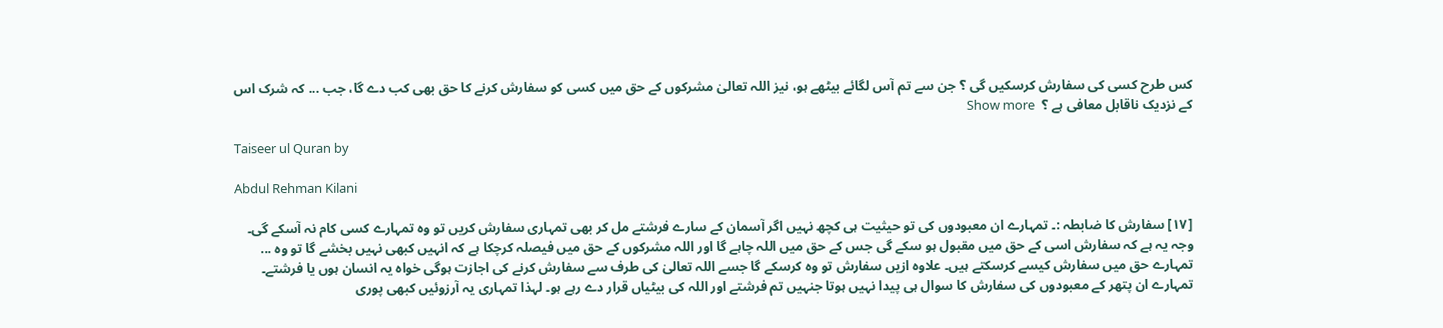کس طرح کسی کی سفارش کرسکیں گی ؟ جن سے تم آس لگائے بیٹھے ہو، نیز اللہ تعالیٰ مشرکوں کے حق میں کسی کو سفارش کرنے کا حق بھی کب دے گا، جب ... کہ شرک اس کے نزدیک ناقابل معافی ہے ؟  Show more

Taiseer ul Quran by

Abdul Rehman Kilani

[١٧] سفارش کا ضابطہ :۔ تمہارے ان معبودوں کی تو حیثیت ہی کچھ نہیں اگر آسمان کے سارے فرشتے مل کر بھی تمہاری سفارش کریں تو وہ تمہارے کسی کام نہ آسکے گی۔ وجہ یہ ہے کہ سفارش اسی کے حق میں مقبول ہو سکے گی جس کے حق میں اللہ چاہے گا اور اللہ مشرکوں کے حق میں فیصلہ کرچکا ہے کہ انہیں کبھی نہیں بخشے گا تو وہ ... تمہارے حق میں سفارش کیسے کرسکتے ہیں۔ علاوہ ازیں سفارش تو وہ کرسکے گا جسے اللہ تعالیٰ کی طرف سے سفارش کرنے کی اجازت ہوگی خواہ یہ انسان ہوں یا فرشتے۔ تمہارے ان پتھر کے معبودوں کی سفارش کا سوال ہی پیدا نہیں ہوتا جنہیں تم فرشتے اور اللہ کی بیٹیاں قرار دے رہے ہو۔ لہذا تمہاری یہ آرزوئیں کبھی پوری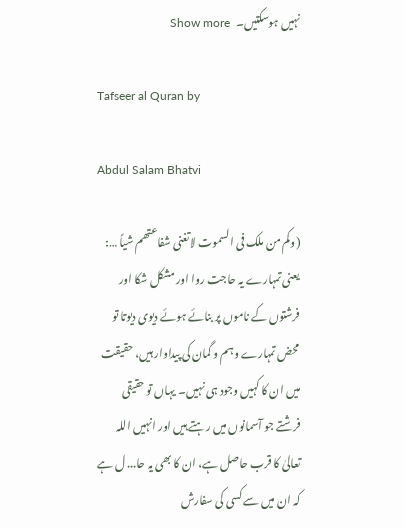نہیں ہوسکتیں۔   Show more

Tafseer al Quran by

Abdul Salam Bhatvi

(وکم من ملک فی السموت لاتغنی شفاعتھم شیاً …: یعنی تمہارے یہ حاجت روا اور مشکل شکا اور فرشتوں کے ناموں پر بنائے ہوئے دیوی دیوتا تو محض تمہارے وہم و گمان کی پیداوار ہیں، حقیقت میں ان کا کہیں وجود ہی نہیں۔ یہاں تو حقیقی فرشتے جو آسمانوں میں رہتے ہیں اور انہیں اللہ تعالیٰ کا قرب حاصل ہے، ان کا بھی یہ حا... ل ہے کہ ان میں سے کسی کی سفارش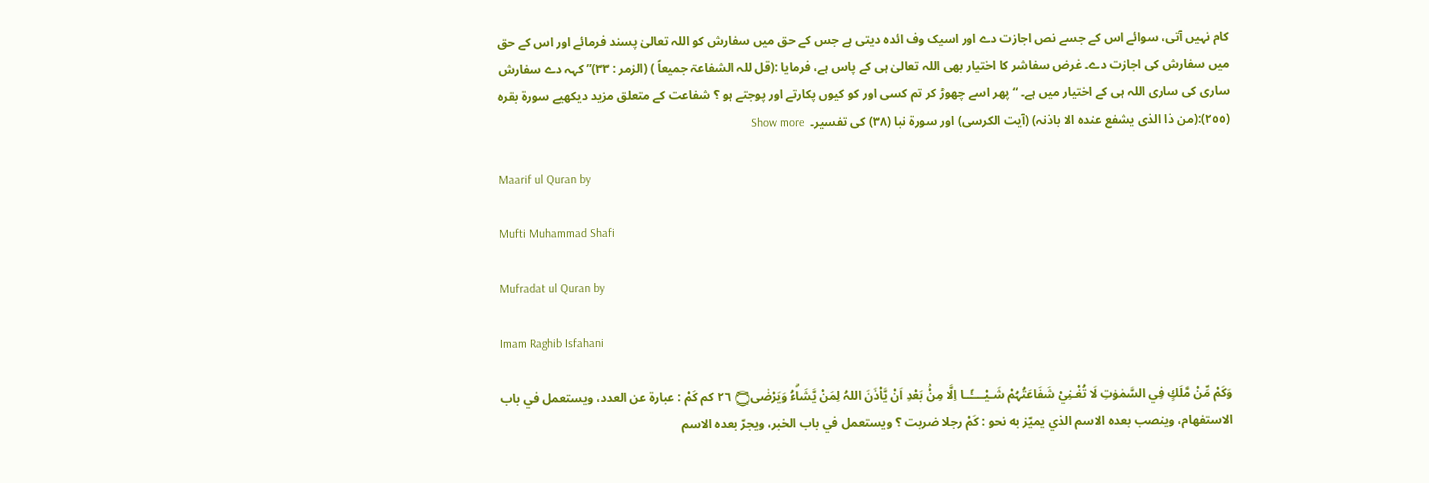کام نہیں آتی، سوائے اس کے جسے نص اجازت دے اور اسیک وف ائدہ دیتی ہے جس کے حق میں سفارش کو اللہ تعالیٰ پسند فرمائے اور اس کے حق میں سفارش کی اجازت دے۔ غرض سفاشر کا اختیار بھی اللہ تعالیٰ ہی کے پاس ہے، فرمایا :(قل للہ الشفاعۃ جمیعاً ) (الزمر : ٣٣)” کہہ دے سفارش ساری کی ساری اللہ ہی کے اختیار میں ہے۔ “ پھر اسے چھوڑ کر تم کسی اور کو کیوں پکارتے اور پوجتے ہو ؟ شفاعت کے متعلق مزید دیکھیے سورة بقرہ (٢٥٥):(من ذا الذی یشفع عندہ الا باذنہ) (آیت الکرسی) اور سورة نبا (٣٨) کی تفسیر۔  Show more

Maarif ul Quran by

Mufti Muhammad Shafi

Mufradat ul Quran by

Imam Raghib Isfahani

وَكَمْ مِّنْ مَّلَكٍ فِي السَّمٰوٰتِ لَا تُغْـنِيْ شَفَاعَتُہُمْ شَـيْــــًٔــا اِلَّا مِنْۢ بَعْدِ اَنْ يَّاْذَنَ اللہُ لِمَنْ يَّشَاۗءُ وَيَرْضٰى۝ ٢٦ كم كَمْ : عبارة عن العدد، ويستعمل في باب الاستفهام، وينصب بعده الاسم الذي يميّز به نحو : كَمْ رجلا ضربت ؟ ويستعمل في باب الخبر، ويجرّ بعده الاسم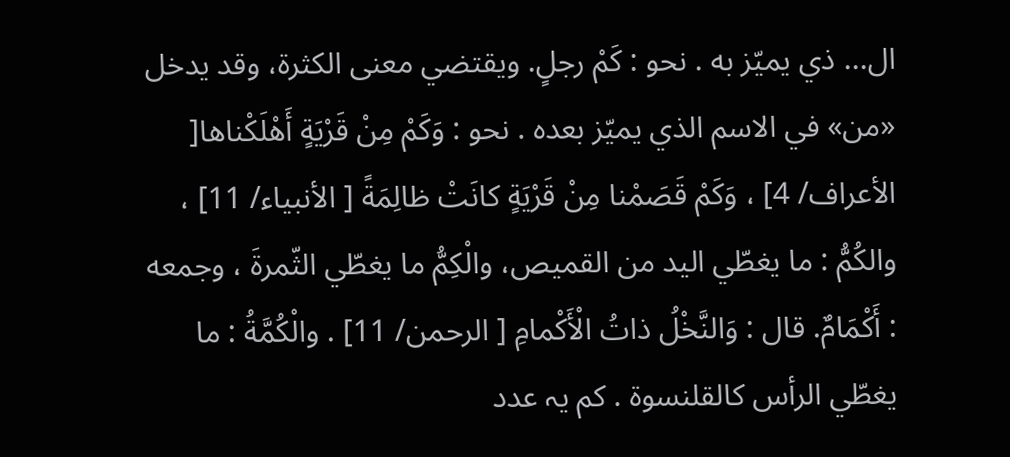ال... ذي يميّز به . نحو : كَمْ رجلٍ. ويقتضي معنی الکثرة، وقد يدخل «من» في الاسم الذي يميّز بعده . نحو : وَكَمْ مِنْ قَرْيَةٍ أَهْلَكْناها[ الأعراف/ 4] ، وَكَمْ قَصَمْنا مِنْ قَرْيَةٍ كانَتْ ظالِمَةً [ الأنبیاء/ 11] ، والکُمُّ : ما يغطّي الید من القمیص، والْكِمُّ ما يغطّي الثّمرةَ ، وجمعه : أَكْمَامٌ. قال : وَالنَّخْلُ ذاتُ الْأَكْمامِ [ الرحمن/ 11] . والْكُمَّةُ : ما يغطّي الرأس کالقلنسوة . کم یہ عدد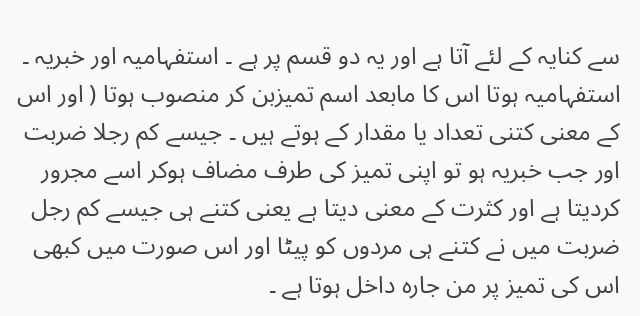سے کنایہ کے لئے آتا ہے اور یہ دو قسم پر ہے ۔ استفہامیہ اور خبریہ ۔ استفہامیہ ہوتا اس کا مابعد اسم تمیزبن کر منصوب ہوتا ( اور اس کے معنی کتنی تعداد یا مقدار کے ہوتے ہیں ۔ جیسے کم رجلا ضربت اور جب خبریہ ہو تو اپنی تمیز کی طرف مضاف ہوکر اسے مجرور کردیتا ہے اور کثرت کے معنی دیتا ہے یعنی کتنے ہی جیسے کم رجل ضربت میں نے کتنے ہی مردوں کو پیٹا اور اس صورت میں کبھی اس کی تمیز پر من جارہ داخل ہوتا ہے ۔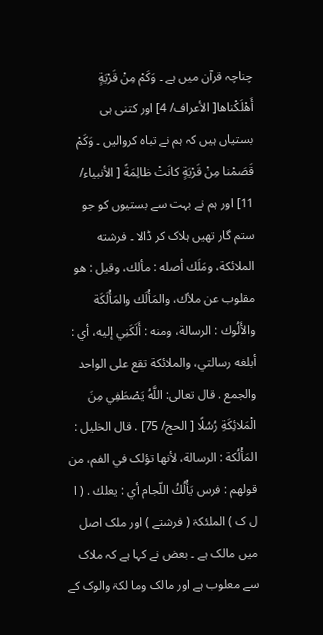چناچہ قرآن میں ہے ۔ وَكَمْ مِنْ قَرْيَةٍ أَهْلَكْناها[ الأعراف/ 4] اور کتنی ہی بستیاں ہیں کہ ہم نے تباہ کروالیں ۔ وَكَمْ قَصَمْنا مِنْ قَرْيَةٍ كانَتْ ظالِمَةً [ الأنبیاء/ 11] اور ہم نے بہت سے بستیوں کو جو ستم گار تھیں ہلاک کر ڈالا ۔ فرشته الملائكة، ومَلَك أصله : مألك، وقیل : هو مقلوب عن ملأك، والمَأْلَك والمَأْلَكَة والأَلُوك : الرسالة، ومنه : أَلَكَنِي إليه، أي : أبلغه رسالتي، والملائكة تقع علی الواحد والجمع . قال تعالی: اللَّهُ يَصْطَفِي مِنَ الْمَلائِكَةِ رُسُلًا [ الحج/ 75] . قال الخلیل : المَأْلُكة : الرسالة، لأنها تؤلک في الفم، من قولهم : فرس يَأْلُكُ اللّجام أي : يعلك . ( ا ل ک ) الملئکۃ ( فرشتے ) اور ملک اصل میں مالک ہے ۔ بعض نے کہا ہے کہ ملاک سے معلوب ہے اور مالک وما لکۃ والوک کے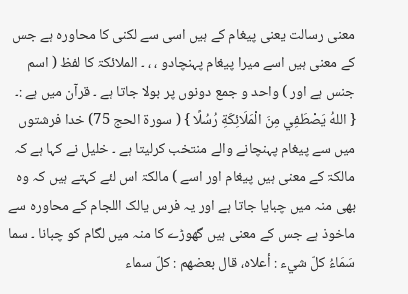معنی رسالت یعنی پیغام کے ہیں اسی سے لکنی کا محاورہ ہے جس کے معنی ہیں اسے میرا پیغام پہنچادو ، ، ۔ الملائکۃ کا لفظ ( اسم جنس ہے اور ) واحد و جمع دونوں پر بولا جاتا ہے ۔ قرآن میں ہے :۔ { اللهُ يَصْطَفِي مِنَ الْمَلَائِكَةِ رُسُلًا } ( سورة الحج 75) خدا فرشتوں میں سے پیغام پہنچانے والے منتخب کرلیتا ہے ۔ خلیل نے کہا ہے کہ مالکۃ کے معنی ہیں پیغام اور اسے ) مالکۃ اس لئے کہتے ہیں کہ وہ بھی منہ میں چبایا جاتا ہے اور یہ فرس یالک اللجام کے محاورہ سے ماخوذ ہے جس کے معنی ہیں گھوڑے کا منہ میں لگام کو چبانا ۔ سما سَمَاءُ كلّ شيء : أعلاه، قال بعضهم : كلّ سماء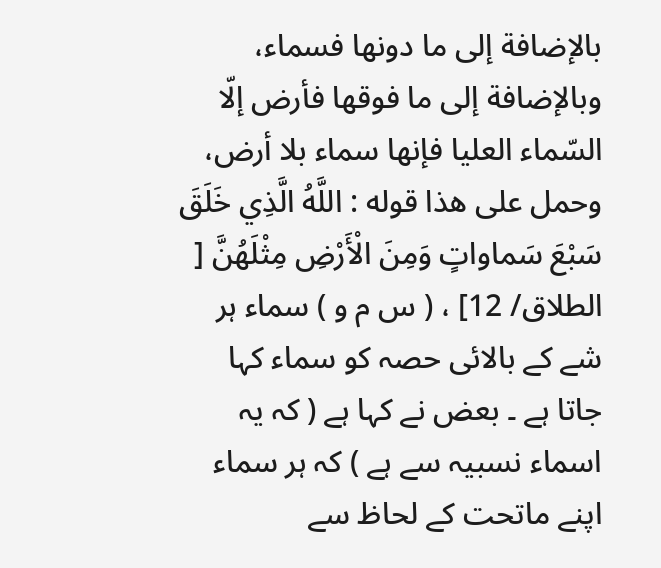بالإضافة إلى ما دونها فسماء، وبالإضافة إلى ما فوقها فأرض إلّا السّماء العلیا فإنها سماء بلا أرض، وحمل علی هذا قوله : اللَّهُ الَّذِي خَلَقَ سَبْعَ سَماواتٍ وَمِنَ الْأَرْضِ مِثْلَهُنَّ [ الطلاق/ 12] ، ( س م و ) سماء ہر شے کے بالائی حصہ کو سماء کہا جاتا ہے ۔ بعض نے کہا ہے ( کہ یہ اسماء نسبیہ سے ہے ) کہ ہر سماء اپنے ماتحت کے لحاظ سے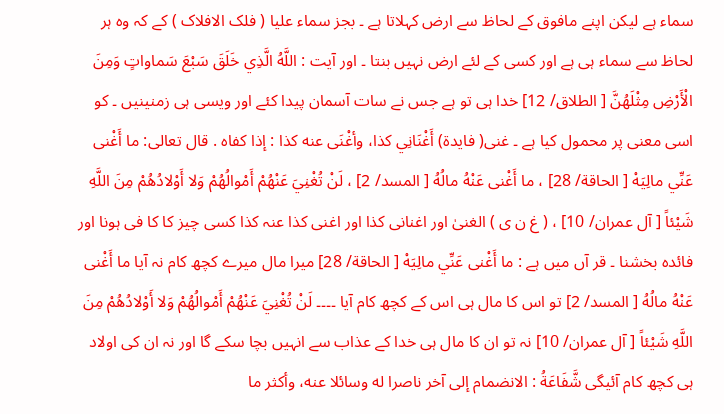سماء ہے لیکن اپنے مافوق کے لحاظ سے ارض کہلاتا ہے ۔ بجز سماء علیا ( فلک الافلاک ) کے کہ وہ ہر لحاظ سے سماء ہی ہے اور کسی کے لئے ارض نہیں بنتا ۔ اور آیت : اللَّهُ الَّذِي خَلَقَ سَبْعَ سَماواتٍ وَمِنَ الْأَرْضِ مِثْلَهُنَّ [ الطلاق/ 12] خدا ہی تو ہے جس نے سات آسمان پیدا کئے اور ویسی ہی زمنینیں ۔ کو اسی معنی پر محمول کیا ہے ۔ غنی( فایدة) أَغْنَانِي كذا، وأغْنَى عنه كذا : إذا کفاه . قال تعالی: ما أَغْنى عَنِّي مالِيَهْ [ الحاقة/ 28] ، ما أَغْنى عَنْهُ مالُهُ [ المسد/ 2] ، لَنْ تُغْنِيَ عَنْهُمْ أَمْوالُهُمْ وَلا أَوْلادُهُمْ مِنَ اللَّهِ شَيْئاً [ آل عمران/ 10] ، ( غ ن ی ) الغنیٰ اور اغنانی کذا اور اغنی کذا عنہ کذا کسی چیز کا کا فی ہونا اور فائدہ بخشنا ۔ قر آں میں ہے : ما أَغْنى عَنِّي مالِيَهْ [ الحاقة/ 28] میرا مال میرے کچھ کام نہ آیا ما أَغْنى عَنْهُ مالُهُ [ المسد/ 2] تو اس کا مال ہی اس کے کچھ کام آیا ۔۔۔۔ لَنْ تُغْنِيَ عَنْهُمْ أَمْوالُهُمْ وَلا أَوْلادُهُمْ مِنَ اللَّهِ شَيْئاً [ آل عمران/ 10] نہ تو ان کا مال ہی خدا کے عذاب سے انہیں بچا سکے گا اور نہ ان کی اولاد ہی کچھ کام آئیگی شَّفَاعَةُ : الانضمام إلى آخر ناصرا له وسائلا عنه، وأكثر ما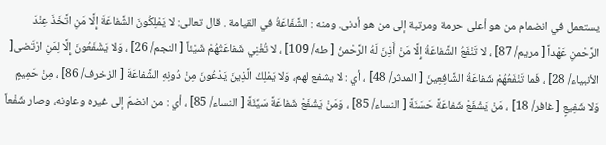يستعمل في انضمام من هو أعلی حرمة ومرتبة إلى من هو أدنی. ومنه : الشَّفَاعَةُ في القیامة . قال تعالی: لا يَمْلِكُونَ الشَّفاعَةَ إِلَّا مَنِ اتَّخَذَ عِنْدَ الرَّحْمنِ عَهْداً [ مریم/ 87] ، لا تَنْفَعُ الشَّفاعَةُ إِلَّا مَنْ أَذِنَ لَهُ الرَّحْمنُ [ طه/ 109] ، لا تُغْنِي شَفاعَتُهُمْ شَيْئاً [ النجم/ 26] ، وَلا يَشْفَعُونَ إِلَّا لِمَنِ ارْتَضى[ الأنبیاء/ 28] ، فَما تَنْفَعُهُمْ شَفاعَةُ الشَّافِعِينَ [ المدثر/ 48] ، أي : لا يشفع لهم، وَلا يَمْلِكُ الَّذِينَ يَدْعُونَ مِنْ دُونِهِ الشَّفاعَةَ [ الزخرف/ 86] ، مِنْ حَمِيمٍ وَلا شَفِيعٍ [ غافر/ 18] ، مَنْ يَشْفَعْ شَفاعَةً حَسَنَةً [ النساء/ 85] ، وَمَنْ يَشْفَعْ شَفاعَةً سَيِّئَةً [ النساء/ 85] ، أي : من انضمّ إلى غيره وعاونه، وصار شَفْعاً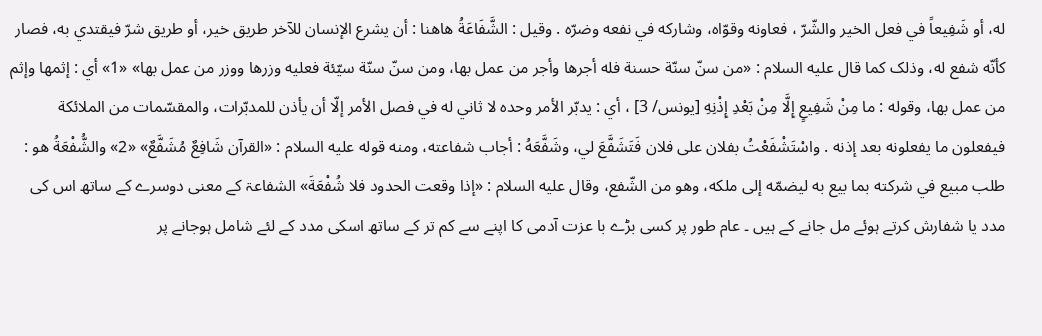له، أو شَفِيعاً في فعل الخیر والشّرّ ، فعاونه وقوّاه، وشارکه في نفعه وضرّه . وقیل : الشَّفَاعَةُ هاهنا : أن يشرع الإنسان للآخر طریق خير، أو طریق شرّ فيقتدي به، فصار كأنّه شفع له، وذلک کما قال عليه السلام : «من سنّ سنّة حسنة فله أجرها وأجر من عمل بها، ومن سنّ سنّة سيّئة فعليه وزرها ووزر من عمل بها» «1» أي : إثمها وإثم من عمل بها، وقوله : ما مِنْ شَفِيعٍ إِلَّا مِنْ بَعْدِ إِذْنِهِ [يونس/ 3] ، أي : يدبّر الأمر وحده لا ثاني له في فصل الأمر إلّا أن يأذن للمدبّرات، والمقسّمات من الملائكة فيفعلون ما يفعلونه بعد إذنه . واسْتَشْفَعْتُ بفلان علی فلان فَتَشَفَّعَ لي، وشَفَّعَهُ : أجاب شفاعته، ومنه قوله عليه السلام : «القرآن شَافِعٌ مُشَفَّعٌ» «2» والشُّفْعَةُ هو : طلب مبیع في شركته بما بيع به ليضمّه إلى ملكه، وهو من الشّفع، وقال عليه السلام : «إذا وقعت الحدود فلا شُفْعَةَ» الشفاعۃ کے معنی دوسرے کے ساتھ اس کی مدد یا شفارش کرتے ہوئے مل جانے کے ہیں ۔ عام طور پر کسی بڑے با عزت آدمی کا اپنے سے کم تر کے ساتھ اسکی مدد کے لئے شامل ہوجانے پر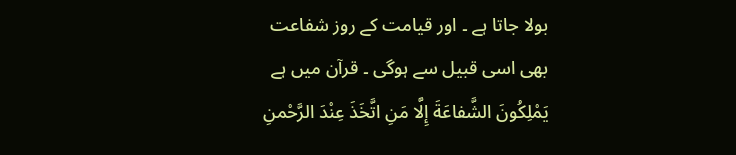بولا جاتا ہے ۔ اور قیامت کے روز شفاعت بھی اسی قبیل سے ہوگی ۔ قرآن میں ہے يَمْلِكُونَ الشَّفاعَةَ إِلَّا مَنِ اتَّخَذَ عِنْدَ الرَّحْمنِ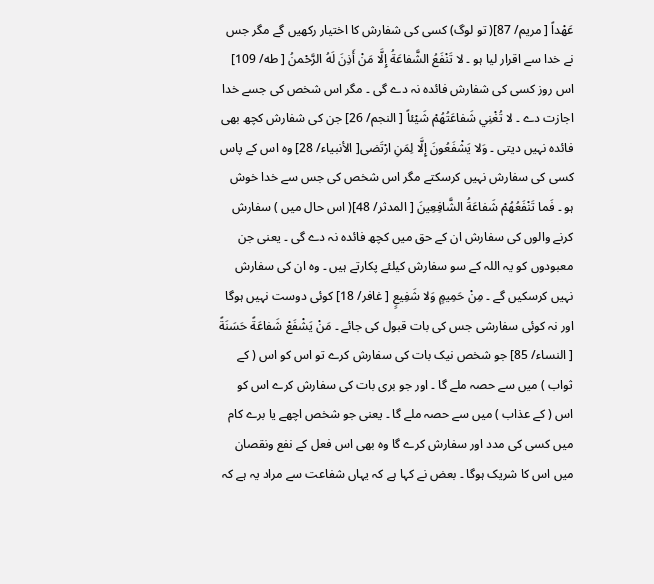عَهْداً [ مریم/ 87]( تو لوگ) کسی کی شفارش کا اختیار رکھیں گے مگر جس نے خدا سے اقرار لیا ہو ۔ لا تَنْفَعُ الشَّفاعَةُ إِلَّا مَنْ أَذِنَ لَهُ الرَّحْمنُ [ طه/ 109] اس روز کسی کی شفارش فائدہ نہ دے گی ۔ مگر اس شخص کی جسے خدا اجازت دے ۔ لا تُغْنِي شَفاعَتُهُمْ شَيْئاً [ النجم/ 26] جن کی شفارش کچھ بھی فائدہ نہیں دیتی ۔ وَلا يَشْفَعُونَ إِلَّا لِمَنِ ارْتَضى[ الأنبیاء/ 28] وہ اس کے پاس کسی کی سفارش نہیں کرسکتے مگر اس شخص کی جس سے خدا خوش ہو ۔ فَما تَنْفَعُهُمْ شَفاعَةُ الشَّافِعِينَ [ المدثر/ 48]( اس حال میں ) سفارش کرنے والوں کی سفارش ان کے حق میں کچھ فائدہ نہ دے گی ۔ یعنی جن معبودوں کو یہ اللہ کے سو سفارش کیلئے پکارتے ہیں ۔ وہ ان کی سفارش نہیں کرسکیں گے ۔ مِنْ حَمِيمٍ وَلا شَفِيعٍ [ غافر/ 18] کوئی دوست نہیں ہوگا اور نہ کوئی سفارشی جس کی بات قبول کی جائے ۔ مَنْ يَشْفَعْ شَفاعَةً حَسَنَةً [ النساء/ 85] جو شخص نیک بات کی سفارش کرے تو اس کو اس ( کے ثواب ) میں سے حصہ ملے گا ۔ اور جو بری بات کی سفارش کرے اس کو اس ( کے عذاب ) میں سے حصہ ملے گا ۔ یعنی جو شخص اچھے یا برے کام میں کسی کی مدد اور سفارش کرے گا وہ بھی اس فعل کے نفع ونقصان میں اس کا شریک ہوگا ۔ بعض نے کہا ہے کہ یہاں شفاعت سے مراد یہ ہے کہ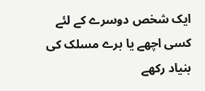ایک شخص دوسرے کے لئے کسی اچھے یا برے مسلک کی بنیاد رکھے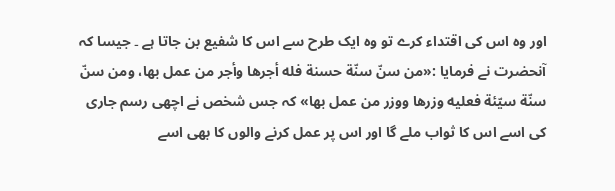اور وہ اس کی اقتداء کرے تو وہ ایک طرح سے اس کا شفیع بن جاتا ہے ۔ جیسا کہ آنحضرت نے فرمایا :«من سنّ سنّة حسنة فله أجرها وأجر من عمل بها، ومن سنّ سنّة سيّئة فعليه وزرها ووزر من عمل بها» کہ جس شخص نے اچھی رسم جاری کی اسے اس کا ثواب ملے گا اور اس پر عمل کرنے والوں کا بھی اسے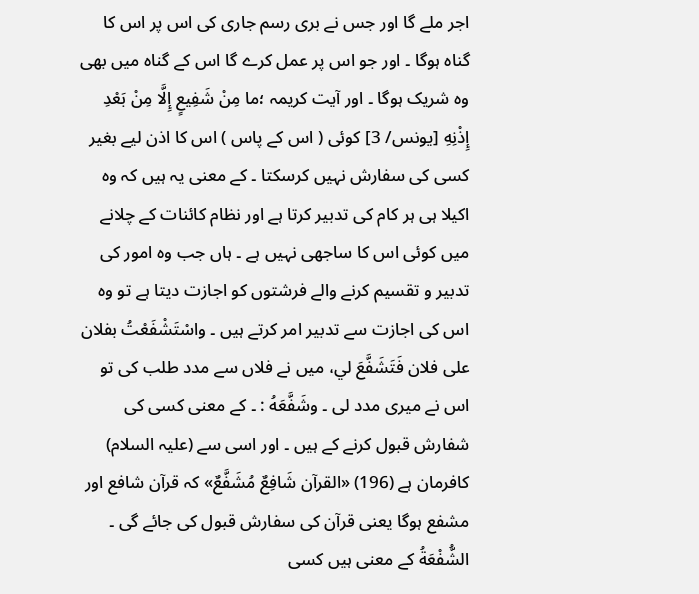اجر ملے گا اور جس نے بری رسم جاری کی اس پر اس کا گناہ ہوگا ۔ اور جو اس پر عمل کرے گا اس کے گناہ میں بھی وہ شریک ہوگا ۔ اور آیت کریمہ ؛ما مِنْ شَفِيعٍ إِلَّا مِنْ بَعْدِ إِذْنِهِ [يونس/ 3] کوئی ( اس کے پاس ) اس کا اذن لیے بغیر کسی کی سفارش نہیں کرسکتا ۔ کے معنی یہ ہیں کہ وہ اکیلا ہی ہر کام کی تدبیر کرتا ہے اور نظام کائنات کے چلانے میں کوئی اس کا ساجھی نہیں ہے ۔ ہاں جب وہ امور کی تدبیر و تقسیم کرنے والے فرشتوں کو اجازت دیتا ہے تو وہ اس کی اجازت سے تدبیر امر کرتے ہیں ۔ واسْتَشْفَعْتُ بفلان علی فلان فَتَشَفَّعَ لي، میں نے فلاں سے مدد طلب کی تو اس نے میری مدد لی ۔ وشَفَّعَهُ : ۔ کے معنی کسی کی شفارش قبول کرنے کے ہیں ۔ اور اسی سے (علیہ السلام) کافرمان ہے (196) «القرآن شَافِعٌ مُشَفَّعٌ» کہ قرآن شافع اور مشفع ہوگا یعنی قرآن کی سفارش قبول کی جائے گی ۔ الشُّفْعَةُ کے معنی ہیں کسی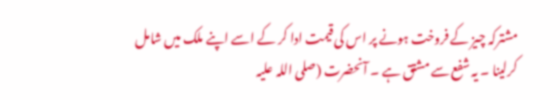مشترکہ چیز کے فروخت ہونے پر اس کی قیمت ادا کر کے اسے اپنے ملک میں شامل کرلینا ۔ یہ شفع سے مشتق ہے ۔ آنحضرت (صلی اللہ علیہ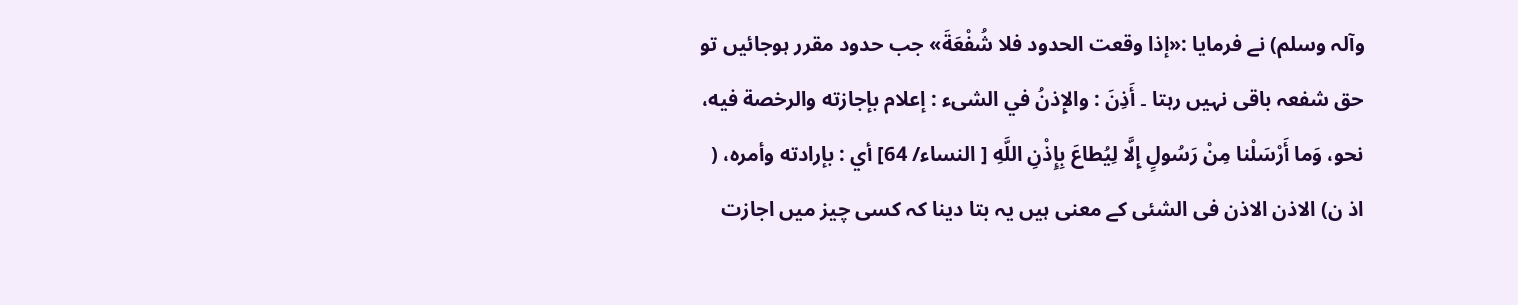وآلہ وسلم) نے فرمایا :«إذا وقعت الحدود فلا شُفْعَةَ» جب حدود مقرر ہوجائیں تو حق شفعہ باقی نہیں رہتا ۔ أَذِنَ : والإِذنُ في الشیء : إعلام بإجازته والرخصة فيه، نحو، وَما أَرْسَلْنا مِنْ رَسُولٍ إِلَّا لِيُطاعَ بِإِذْنِ اللَّهِ [ النساء/ 64] أي : بإرادته وأمره، ( اذ ن) الاذن الاذن فی الشئی کے معنی ہیں یہ بتا دینا کہ کسی چیز میں اجازت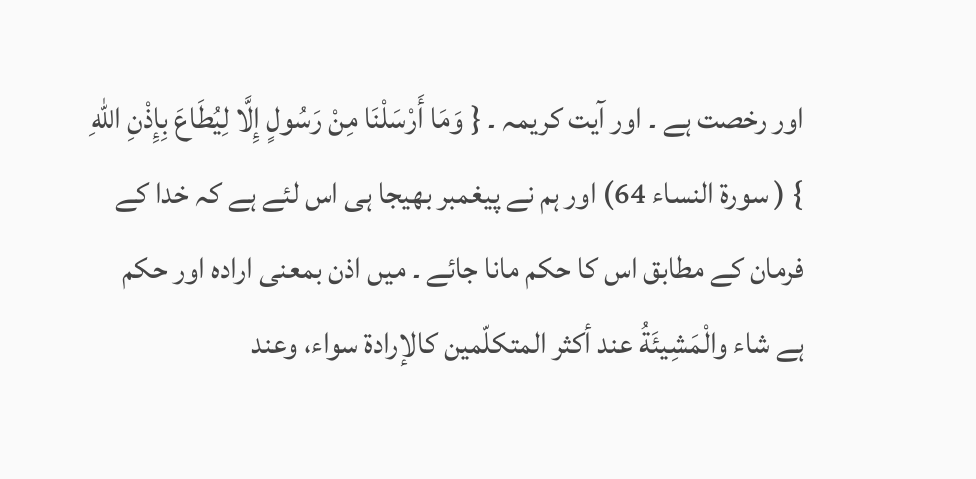اور رخصت ہے ۔ اور آیت کریمہ ۔ { وَمَا أَرْسَلْنَا مِنْ رَسُولٍ إِلَّا لِيُطَاعَ بِإِذْنِ اللهِ } ( سورة النساء 64) اور ہم نے پیغمبر بھیجا ہی اس لئے ہے کہ خدا کے فرمان کے مطابق اس کا حکم مانا جائے ۔ میں اذن بمعنی ارادہ اور حکم ہے شاء والْمَشِيئَةُ عند أكثر المتکلّمين كالإرادة سواء، وعند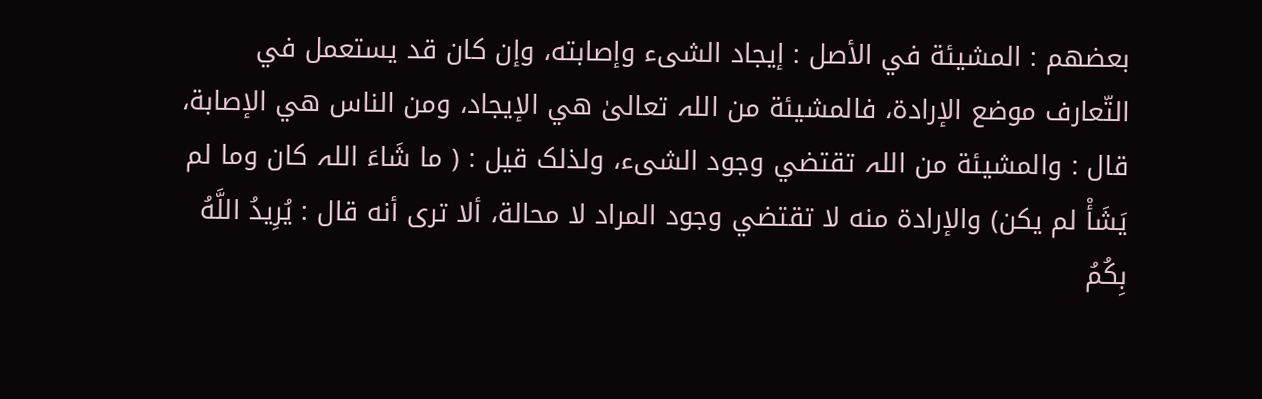بعضهم : المشيئة في الأصل : إيجاد الشیء وإصابته، وإن کان قد يستعمل في التّعارف موضع الإرادة، فالمشيئة من اللہ تعالیٰ هي الإيجاد، ومن الناس هي الإصابة، قال : والمشيئة من اللہ تقتضي وجود الشیء، ولذلک قيل : ( ما شَاءَ اللہ کان وما لم يَشَأْ لم يكن) والإرادة منه لا تقتضي وجود المراد لا محالة، ألا تری أنه قال : يُرِيدُ اللَّهُ بِكُمُ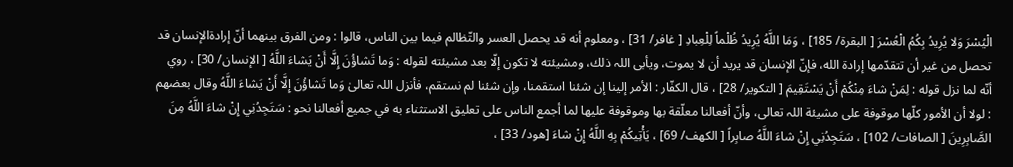الْيُسْرَ وَلا يُرِيدُ بِكُمُ الْعُسْرَ [ البقرة/ 185] ، وَمَا اللَّهُ يُرِيدُ ظُلْماً لِلْعِبادِ [ غافر/ 31] ، ومعلوم أنه قد يحصل العسر والتّظالم فيما بين الناس، قالوا : ومن الفرق بينهما أنّ إرادةالإنسان قد تحصل من غير أن تتقدّمها إرادة الله، فإنّ الإنسان قد يريد أن لا يموت، ويأبى اللہ ذلك، ومشيئته لا تکون إلّا بعد مشيئته لقوله : وَما تَشاؤُنَ إِلَّا أَنْ يَشاءَ اللَّهُ [ الإنسان/ 30] ، روي أنّه لما نزل قوله : لِمَنْ شاءَ مِنْكُمْ أَنْ يَسْتَقِيمَ [ التکوير/ 28] ، قال الکفّار : الأمر إلينا إن شئنا استقمنا، وإن شئنا لم نستقم، فأنزل اللہ تعالیٰ وَما تَشاؤُنَ إِلَّا أَنْ يَشاءَ اللَّهُ وقال بعضهم : لولا أن الأمور کلّها موقوفة علی مشيئة اللہ تعالی، وأنّ أفعالنا معلّقة بها وموقوفة عليها لما أجمع الناس علی تعلیق الاستثناء به في جمیع أفعالنا نحو : سَتَجِدُنِي إِنْ شاءَ اللَّهُ مِنَ الصَّابِرِينَ [ الصافات/ 102] ، سَتَجِدُنِي إِنْ شاءَ اللَّهُ صابِراً [ الكهف/ 69] ، يَأْتِيكُمْ بِهِ اللَّهُ إِنْ شاءَ [هود/ 33] ،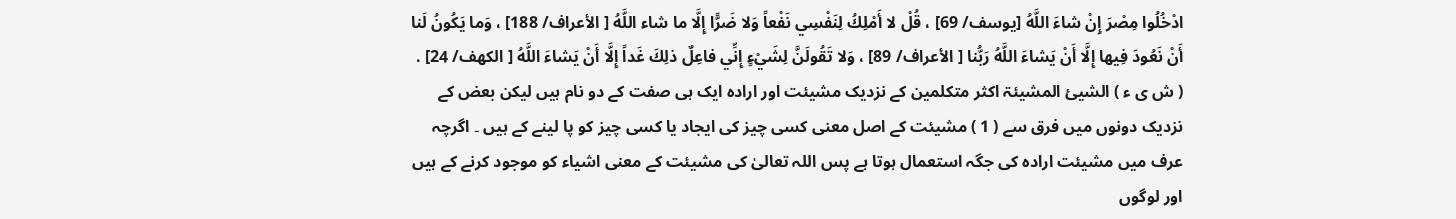ادْخُلُوا مِصْرَ إِنْ شاءَ اللَّهُ [يوسف/ 69] ، قُلْ لا أَمْلِكُ لِنَفْسِي نَفْعاً وَلا ضَرًّا إِلَّا ما شاء اللَّهُ [ الأعراف/ 188] ، وَما يَكُونُ لَنا أَنْ نَعُودَ فِيها إِلَّا أَنْ يَشاءَ اللَّهُ رَبُّنا [ الأعراف/ 89] ، وَلا تَقُولَنَّ لِشَيْءٍ إِنِّي فاعِلٌ ذلِكَ غَداً إِلَّا أَنْ يَشاءَ اللَّهُ [ الكهف/ 24] . ( ش ی ء ) الشیئ المشیئۃ اکثر متکلمین کے نزدیک مشیئت اور ارادہ ایک ہی صفت کے دو نام ہیں لیکن بعض کے نزدیک دونوں میں فرق سے ( 1 ) مشیئت کے اصل معنی کسی چیز کی ایجاد یا کسی چیز کو پا لینے کے ہیں ۔ اگرچہ عرف میں مشیئت ارادہ کی جگہ استعمال ہوتا ہے پس اللہ تعالیٰ کی مشیئت کے معنی اشیاء کو موجود کرنے کے ہیں اور لوگوں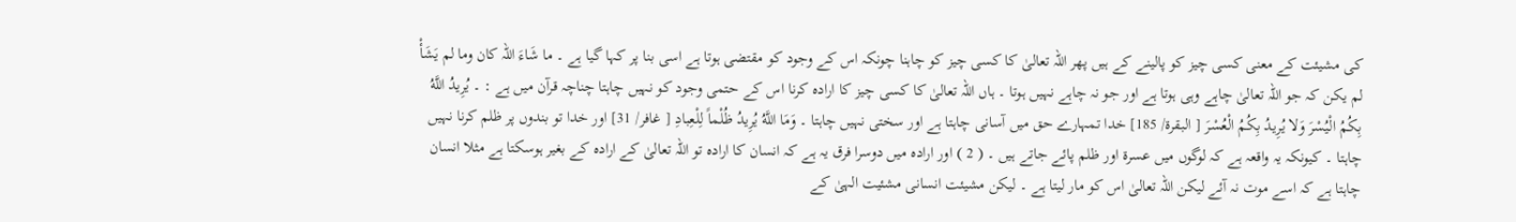کی مشیئت کے معنی کسی چیز کو پالینے کے ہیں پھر اللہ تعالیٰ کا کسی چیز کو چاہنا چونکہ اس کے وجود کو مقتضی ہوتا ہے اسی بنا پر کہا گیا ہے ۔ ما شَاءَ اللہ کان وما لم يَشَأْ لم يكن کہ جو اللہ تعالیٰ چاہے وہی ہوتا ہے اور جو نہ چاہے نہیں ہوتا ۔ ہاں اللہ تعالیٰ کا کسی چیز کا ارادہ کرنا اس کے حتمی وجود کو نہیں چاہتا چناچہ قرآن میں ہے : ۔ يُرِيدُ اللَّهُ بِكُمُ الْيُسْرَ وَلا يُرِيدُ بِكُمُ الْعُسْرَ [ البقرة/ 185] خدا تمہارے حق میں آسانی چاہتا ہے اور سختی نہیں چاہتا ۔ وَمَا اللَّهُ يُرِيدُ ظُلْماً لِلْعِبادِ [ غافر/ 31] اور خدا تو بندوں پر ظلم کرنا نہیں چاہتا ۔ کیونکہ یہ واقعہ ہے کہ لوگوں میں عسرۃ اور ظلم پائے جاتے ہیں ۔ ( 2 ) اور ارادہ میں دوسرا فرق یہ ہے کہ انسان کا ارادہ تو اللہ تعالیٰ کے ارادہ کے بغیر ہوسکتا ہے مثلا انسان چاہتا ہے کہ اسے موت نہ آئے لیکن اللہ تعالیٰ اس کو مار لیتا ہے ۔ لیکن مشیئت انسانی مشئیت الہیٰ کے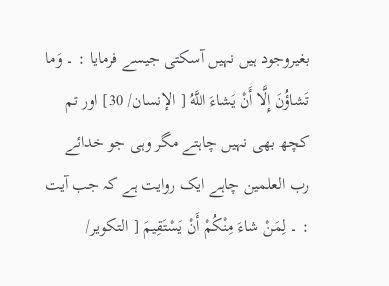بغیروجود ہیں نہیں آسکتی جیسے فرمایا : ۔ وَما تَشاؤُنَ إِلَّا أَنْ يَشاءَ اللَّهُ [ الإنسان/ 30] اور تم کچھ بھی نہیں چاہتے مگر وہی جو خدائے رب العلمین چاہے ایک روایت ہے کہ جب آیت : ۔ لِمَنْ شاءَ مِنْكُمْ أَنْ يَسْتَقِيمَ [ التکوير/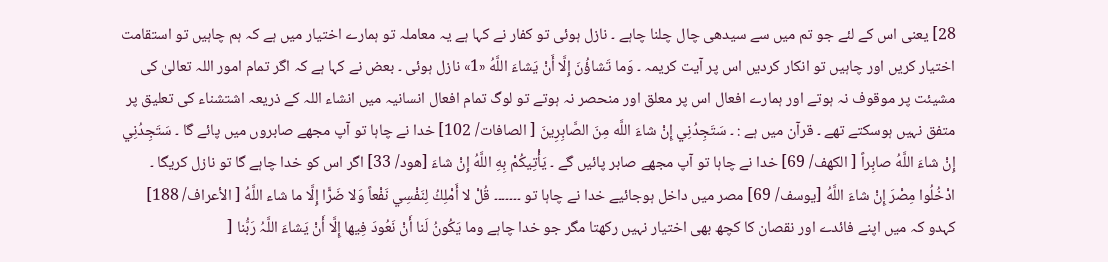28] یعنی اس کے لئے جو تم میں سے سیدھی چال چلنا چاہے ۔ نازل ہوئی تو کفار نے کہا ہے یہ معاملہ تو ہمارے اختیار میں ہے کہ ہم چاہیں تو استقامت اختیار کریں اور چاہیں تو انکار کردیں اس پر آیت کریمہ ۔ وَما تَشاؤُنَ إِلَّا أَنْ يَشاءَ اللَّهُ «1» نازل ہوئی ۔ بعض نے کہا ہے کہ اگر تمام امور اللہ تعالیٰ کی مشیئت پر موقوف نہ ہوتے اور ہمارے افعال اس پر معلق اور منحصر نہ ہوتے تو لوگ تمام افعال انسانیہ میں انشاء اللہ کے ذریعہ اشتشناء کی تعلیق پر متفق نہیں ہوسکتے تھے ۔ قرآن میں ہے : ۔ سَتَجِدُنِي إِنْ شاءَ اللَّه مِنَ الصَّابِرِينَ [ الصافات/ 102] خدا نے چاہا تو آپ مجھے صابروں میں پائے گا ۔ سَتَجِدُنِي إِنْ شاءَ اللَّهُ صابِراً [ الكهف/ 69] خدا نے چاہا تو آپ مجھے صابر پائیں گے ۔ يَأْتِيكُمْ بِهِ اللَّهُ إِنْ شاءَ [هود/ 33] اگر اس کو خدا چاہے گا تو نازل کریگا ۔ ادْخُلُوا مِصْرَ إِنْ شاءَ اللَّهُ [يوسف/ 69] مصر میں داخل ہوجائیے خدا نے چاہا تو ۔۔۔۔۔۔۔ قُلْ لا أَمْلِكُ لِنَفْسِي نَفْعاً وَلا ضَرًّا إِلَّا ما شاء اللَّهُ [ الأعراف/ 188] کہدو کہ میں اپنے فائدے اور نقصان کا کچھ بھی اختیار نہیں رکھتا مگر جو خدا چاہے وما يَكُونُ لَنا أَنْ نَعُودَ فِيها إِلَّا أَنْ يَشاءَ اللَّہُ رَبُّنا [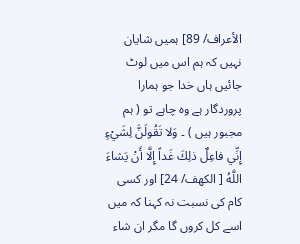الأعراف/ 89] ہمیں شایان نہیں کہ ہم اس میں لوٹ جائیں ہاں خدا جو ہمارا پروردگار ہے وہ چاہے تو ( ہم مجبور ہیں ) ۔ وَلا تَقُولَنَّ لِشَيْءٍ إِنِّي فاعِلٌ ذلِكَ غَداً إِلَّا أَنْ يَشاءَ اللَّهُ [ الكهف/ 24] اور کسی کام کی نسبت نہ کہنا کہ میں اسے کل کروں گا مگر ان شاء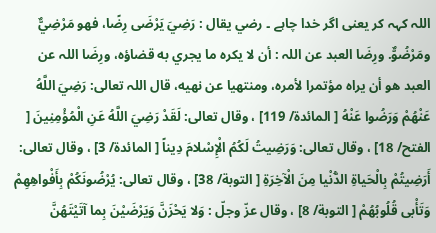اللہ کہہ کر یعنی اگر خدا چاہے ۔ رضي يقال : رَضِيَ يَرْضَى رِضًا، فهو مَرْضِيٌّ ومَرْضُوٌّ. ورِضَا العبد عن اللہ : أن لا يكره ما يجري به قضاؤه، ورِضَا اللہ عن العبد هو أن يراه مؤتمرا لأمره، ومنتهيا عن نهيه، قال اللہ تعالی: رَضِيَ اللَّهُ عَنْهُمْ وَرَضُوا عَنْهُ [ المائدة/ 119] ، وقال تعالی: لَقَدْ رَضِيَ اللَّهُ عَنِ الْمُؤْمِنِينَ [ الفتح/ 18] ، وقال تعالی: وَرَضِيتُ لَكُمُ الْإِسْلامَ دِيناً [ المائدة/ 3] ، وقال تعالی: أَرَضِيتُمْ بِالْحَياةِ الدُّنْيا مِنَ الْآخِرَةِ [ التوبة/ 38] ، وقال تعالی: يُرْضُونَكُمْ بِأَفْواهِهِمْ وَتَأْبى قُلُوبُهُمْ [ التوبة/ 8] ، وقال عزّ وجلّ : وَلا يَحْزَنَّ وَيَرْضَيْنَ بِما آتَيْتَهُنَّ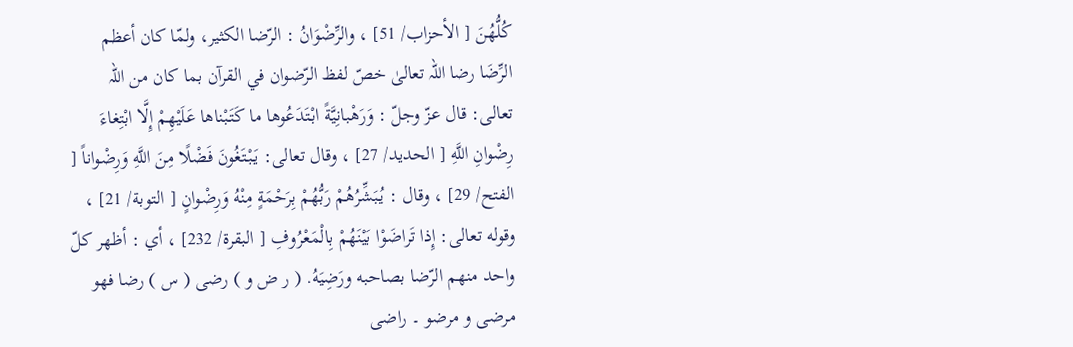كُلُّهُنَ [ الأحزاب/ 51] ، والرِّضْوَانُ : الرّضا الکثير، ولمّا کان أعظم الرِّضَا رضا اللہ تعالیٰ خصّ لفظ الرّضوان في القرآن بما کان من اللہ تعالی: قال عزّ وجلّ : وَرَهْبانِيَّةً ابْتَدَعُوها ما كَتَبْناها عَلَيْهِمْ إِلَّا ابْتِغاءَ رِضْوانِ اللَّهِ [ الحدید/ 27] ، وقال تعالی: يَبْتَغُونَ فَضْلًا مِنَ اللَّهِ وَرِضْواناً [ الفتح/ 29] ، وقال : يُبَشِّرُهُمْ رَبُّهُمْ بِرَحْمَةٍ مِنْهُ وَرِضْوانٍ [ التوبة/ 21] ، وقوله تعالی: إِذا تَراضَوْا بَيْنَهُمْ بِالْمَعْرُوفِ [ البقرة/ 232] ، أي : أظهر كلّ واحد منهم الرّضا بصاحبه ورَضِيَهُ. ( ر ض و ) رضی ( س ) رضا فھو مرضی و مرضو ۔ راضی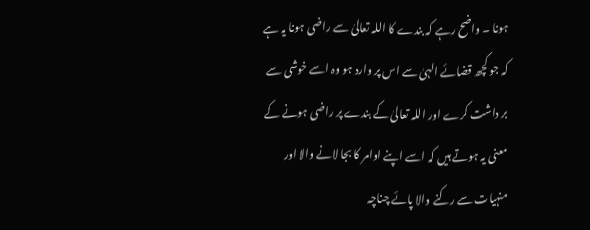ہونا ۔ واضح رہے کہ بندے کا اللہ تعالیٰ سے راضی ہونا یہ ہے کہ جو کچھ قضائے الہیٰ سے اس پر وارد ہو وہ اسے خوشی سے بر داشت کرے اور اللہ تعالیٰ کے بندے پر راضی ہونے کے معنی یہ ہوتے ہیں کہ اسے اپنے اوامر کا بجا لانے والا اور منہیات سے رکنے والا پائے چناچہ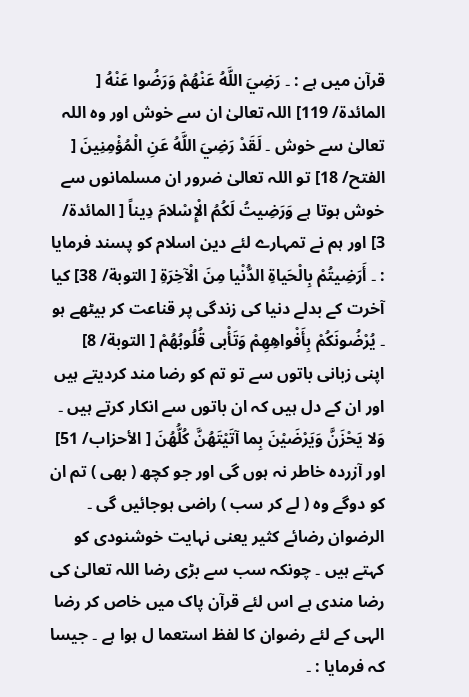قرآن میں ہے : ۔ رَضِيَ اللَّهُ عَنْهُمْ وَرَضُوا عَنْهُ [ المائدة/ 119] اللہ تعالیٰ ان سے خوش اور وہ اللہ تعالیٰ سے خوش ۔ لَقَدْ رَضِيَ اللَّهُ عَنِ الْمُؤْمِنِينَ [ الفتح/ 18] تو اللہ تعالیٰ ضرور ان مسلمانوں سے خوش ہوتا ہے وَرَضِيتُ لَكُمُ الْإِسْلامَ دِيناً [ المائدة/ 3] اور ہم نے تمہارے لئے دین اسلام کو پسند فرمایا : ۔ أَرَضِيتُمْ بِالْحَياةِ الدُّنْيا مِنَ الْآخِرَةِ [ التوبة/ 38] کیا آخرت کے بدلے دنیا کی زندگی پر قناعت کر بیٹھے ہو ۔ يُرْضُونَكُمْ بِأَفْواهِهِمْ وَتَأْبى قُلُوبُهُمْ [ التوبة/ 8] اپنی زبانی باتوں سے تو تم کو رضا مند کردیتے ہیں اور ان کے دل ہیں کہ ان باتوں سے انکار کرتے ہیں ۔ وَلا يَحْزَنَّ وَيَرْضَيْنَ بِما آتَيْتَهُنَّ كُلُّهُنَ [ الأحزاب/ 51] اور آزردہ خاطر نہ ہوں گی اور جو کچھ ( بھی ) تم ان کو دوگے وہ ( لے کر سب ) راضی ہوجائیں گی ۔ الرضوان رضائے کثیر یعنی نہایت خوشنودی کو کہتے ہیں ۔ چونکہ سب سے بڑی رضا اللہ تعالیٰ کی رضا مندی ہے اس لئے قرآن پاک میں خاص کر رضا الہی کے لئے رضوان کا لفظ استعما ل ہوا ہے ۔ جیسا کہ فرمایا : ۔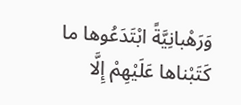وَرَهْبانِيَّةً ابْتَدَعُوها ما كَتَبْناها عَلَيْهِمْ إِلَّا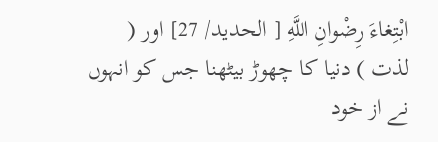ابْتِغاءَ رِضْوانِ اللَّهِ [ الحدید/ 27] اور ( لذت ) دنیا کا چھوڑ بیٹھنا جس کو انہوں نے از خود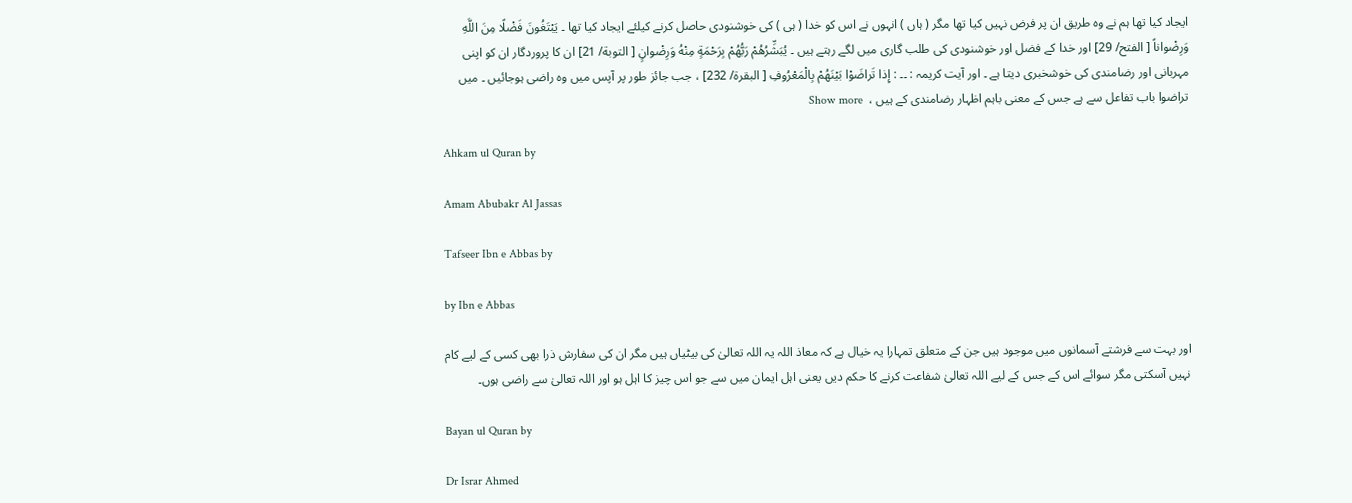ایجاد کیا تھا ہم نے وہ طریق ان پر فرض نہیں کیا تھا مگر ( ہاں ) انہوں نے اس کو خدا ( ہی ) کی خوشنودی حاصل کرنے کیلئے ایجاد کیا تھا ۔ يَبْتَغُونَ فَضْلًا مِنَ اللَّهِ وَرِضْواناً [ الفتح/ 29] اور خدا کے فضل اور خوشنودی کی طلب گاری میں لگے رہتے ہیں ۔ يُبَشِّرُهُمْ رَبُّهُمْ بِرَحْمَةٍ مِنْهُ وَرِضْوانٍ [ التوبة/ 21] ان کا پروردگار ان کو اپنی مہربانی اور رضامندی کی خوشخبری دیتا ہے ۔ اور آیت کریمہ : ۔۔ : إِذا تَراضَوْا بَيْنَهُمْ بِالْمَعْرُوفِ [ البقرة/ 232] ، جب جائز طور پر آپس میں وہ راضی ہوجائیں ۔ میں تراضوا باب تفاعل سے ہے جس کے معنی باہم اظہار رضامندی کے ہیں ،  Show more

Ahkam ul Quran by

Amam Abubakr Al Jassas

Tafseer Ibn e Abbas by

by Ibn e Abbas

اور بہت سے فرشتے آسمانوں میں موجود ہیں جن کے متعلق تمہارا یہ خیال ہے کہ معاذ اللہ یہ اللہ تعالیٰ کی بیٹیاں ہیں مگر ان کی سفارش ذرا بھی کسی کے لیے کام نہیں آسکتی مگر سوائے اس کے جس کے لیے اللہ تعالیٰ شفاعت کرنے کا حکم دیں یعنی اہل ایمان میں سے جو اس چیز کا اہل ہو اور اللہ تعالیٰ سے راضی ہوں۔

Bayan ul Quran by

Dr Israr Ahmed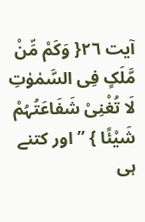آیت ٢٦{ وَکَمْ مِّنْ مَّلَکٍ فِی السَّمٰوٰتِ لَا تُغْنِیْ شَفَاعَتُہُمْ شَیْئًا } ” اور کتنے ہی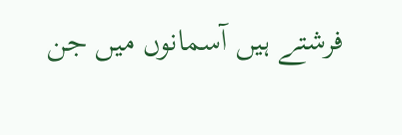فرشتے ہیں آسمانوں میں جن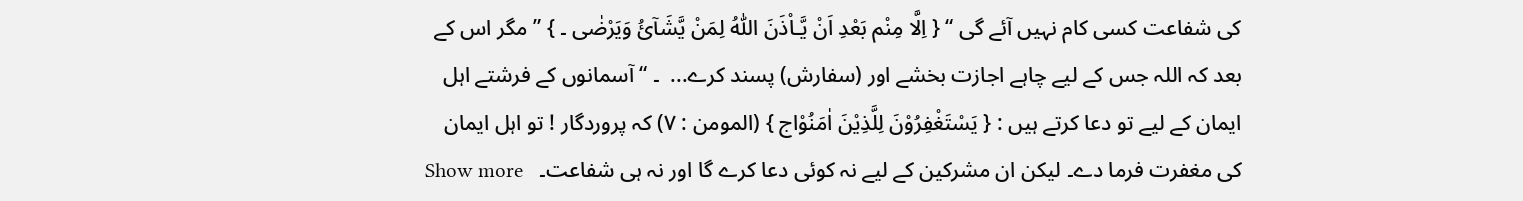کی شفاعت کسی کام نہیں آئے گی “ { اِلَّا مِنْم بَعْدِ اَنْ یَّـاْذَنَ اللّٰہُ لِمَنْ یَّشَآئُ وَیَرْضٰی ۔ } ” مگر اس کے بعد کہ اللہ جس کے لیے چاہے اجازت بخشے اور (سفارش) پسند کرے...  ۔ “ آسمانوں کے فرشتے اہل ایمان کے لیے تو دعا کرتے ہیں : { یَسْتَغْفِرُوْنَ لِلَّذِیْنَ اٰمَنُوْاج } (المومن : ٧) کہ پروردگار ! تو اہل ایمان کی مغفرت فرما دے۔ لیکن ان مشرکین کے لیے نہ کوئی دعا کرے گا اور نہ ہی شفاعت۔   Show more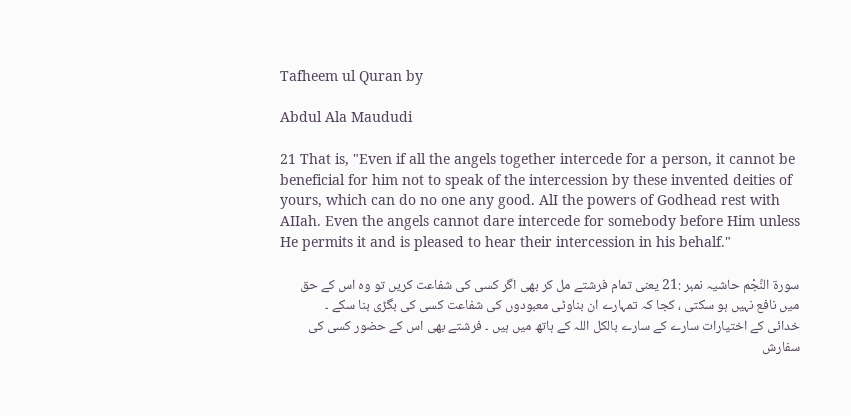Tafheem ul Quran by

Abdul Ala Maududi

21 That is, "Even if all the angels together intercede for a person, it cannot be beneficial for him not to speak of the intercession by these invented deities of yours, which can do no one any good. AlI the powers of Godhead rest with AIIah. Even the angels cannot dare intercede for somebody before Him unless He permits it and is pleased to hear their intercession in his behalf."

سورة النَّجْم حاشیہ نمبر :21 یعنی تمام فرشتے مل کر بھی اگر کسی کی شفاعت کریں تو وہ اس کے حق میں نافع نہیں ہو سکتی ، کجا کہ تمہارے ان بناوٹی معبودوں کی شفاعت کسی کی بگڑی بنا سکے ۔ خدائی کے اختیارات سارے کے سارے بالکل اللہ کے ہاتھ میں ہیں ۔ فرشتے بھی اس کے حضور کسی کی سفارش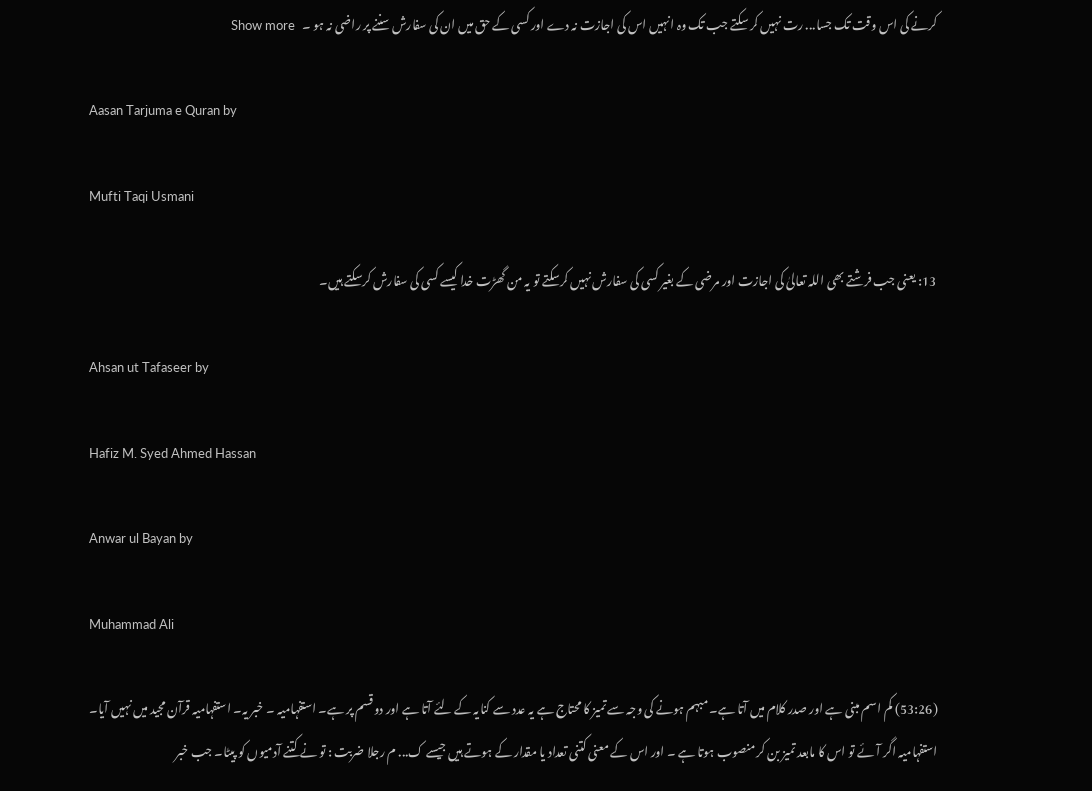کرنے کی اس وقت تک جسا... رت نہیں کر سکتے جب تک وہ انہیں اس کی اجازت نہ دے اور کسی کے حق میں ان کی سفارش سننے پر راضی نہ ہو ۔   Show more

Aasan Tarjuma e Quran by

Mufti Taqi Usmani

13: یعنی جب فرشتے بھی اللہ تعالیٰ کی اجازت اور مرضی کے بغیر کسی کی سفارش نہیں کرسکتے تو یہ من گھڑت خدا کیسے کسی کی سفارش کرسکتے ہیں۔

Ahsan ut Tafaseer by

Hafiz M. Syed Ahmed Hassan

Anwar ul Bayan by

Muhammad Ali

(53:26) کم اسم مبنی ہے اور صدر کلام میں آتا ہے۔ مبہم ہونے کی وجہ سے تمیز کا محتاج ہے یہ عدد سے کنایہ کے لئے آتا ہے اور دو قسم پر ہے۔ استفہامیہ ۔ خبر یہ۔ استفہامیہ قرآن مجید میں نہیں آیا۔ استفہامیہ اگر آئے تو اس کا مابعد تمیز بن کر منصوب ہوتا ہے ۔ اور اس کے معنی کتنی تعداد یا مقدار کے ہوتے ہیں جیسے ک... م رجلا ضربت : تو نے کتنے آدمیوں کو پیٹا۔ جب خبر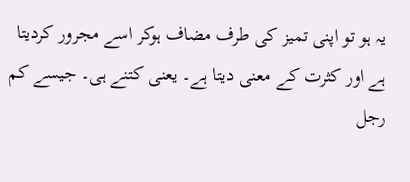یہ ہو تو اپنی تمیز کی طرف مضاف ہوکر اسے مجرور کردیتا ہے اور کثرت کے معنی دیتا ہے۔ یعنی کتنے ہی۔ جیسے کم رجل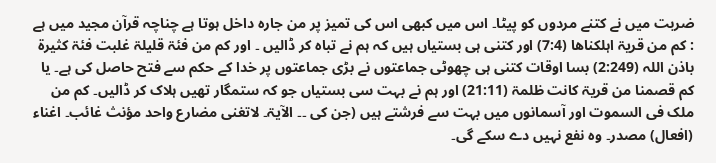ضربت میں نے کتنے مردوں کو پیٹا۔ اس میں کبھی اس کی تمیز پر من جارہ داخل ہوتا ہے چناچہ قرآن مجید میں ہے : کم من قریۃ اہلکناھا (7:4) اور کتنی ہی بستیاں ہیں کہ ہم نے تباہ کر ڈالیں ۔ اور کم من فئۃ قلیلۃ غلبت فئۃ کثیرۃ باذن اللہ (2:249) بسا اوقات کتنی ہی چھوٹی جماعتوں نے بڑی جماعتوں پر خدا کے حکم سے فتح حاصل کی ہے۔ یا کم قصمنا من قریۃ کانت ظلمۃ (21:11) اور ہم نے بہت سی بستیاں جو کہ ستمگار تھیں ہلاک کر ڈالیں۔ کم من ملک فی السموت اور آسمانوں میں بہت سے فرشتے ہیں (جن کی ۔۔ الآیۃ۔ لاتغنی مضارع واحد مؤنث غائب۔ اغناء (افعال) مصدر۔ وہ نفع نہیں دے سکے گی۔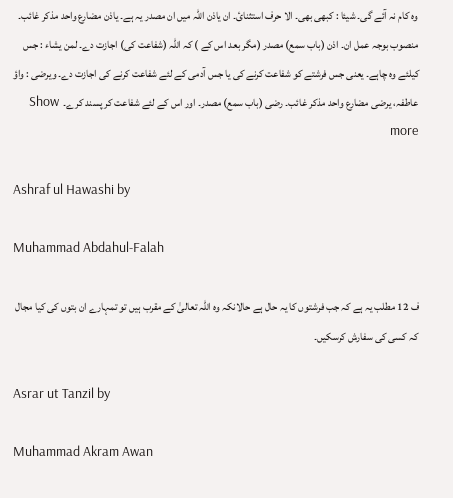وہ کام نہ آئے گی۔ شیئا : کبھی بھی۔ الا حرف استثنائ۔ ان یاذن اللہ میں ان مصدر یہ ہے۔ یاذن مضارع واحد مذکر غائب۔ منصوب بوجہ عمل ان۔ اذن (باب سمع) مصدر (مگر بعد اس کے ) کہ اللہ (شفاعت کی) اجازت دے۔ لمن یشاء : جس کیلئے وہ چاہے۔ یعنی جس فرشتے کو شفاعت کرنے کی یا جس آدمی کے لئے شفاعت کرنے کی اجازت دے۔ ویرضی : واؤ عاطفہ، یرضی مضارع واحد مذکر غائب۔ رضی (باب سمع) مصدر۔ اور اس کے لئے شفاعت کر پسند کرے۔  Show more

Ashraf ul Hawashi by

Muhammad Abdahul-Falah

ف 12 مطلب یہ ہے کہ جب فرشتوں کا یہ حال ہے حالانکہ وہ اللہ تعالیٰ کے مقرب ہیں تو تمہارے ان بتوں کی کیا مجال کہ کسی کی سفارش کرسکیں۔

Asrar ut Tanzil by

Muhammad Akram Awan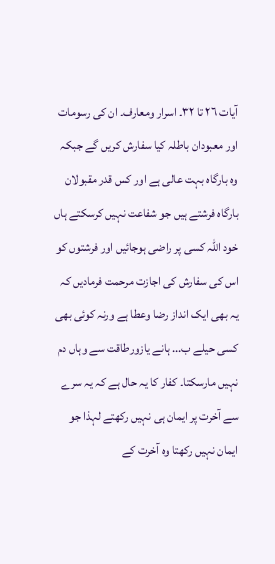آیات ٢٦ تا ٣٢۔ اسرار ومعارف۔ ان کی رسومات اور معبودان باطلہ کیا سفارش کریں گے جبکہ وہ بارگاہ بہت عالی ہے اور کس قدر مقبولان بارگاہ فرشتے ہیں جو شفاعت نہیں کرسکتے ہاں خود اللہ کسی پر راضی ہوجائیں اور فرشتوں کو اس کی سفارش کی اجازت مرحمت فرمادیں کہ یہ بھی ایک انداز رضا وعطا ہے ورنہ کوئی بھی کسی حیلے ب... ہانے یازورطاقت سے وہاں دم نہیں مارسکتا۔ کفار کا یہ حال ہے کہ یہ سرے سے آخرت پر ایمان ہی نہیں رکھتے لہذا جو ایمان نہیں رکھتا وہ آخرت کے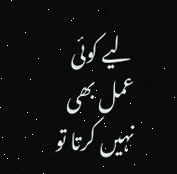لیے کوئی عمل بھی نہیں کرتا تو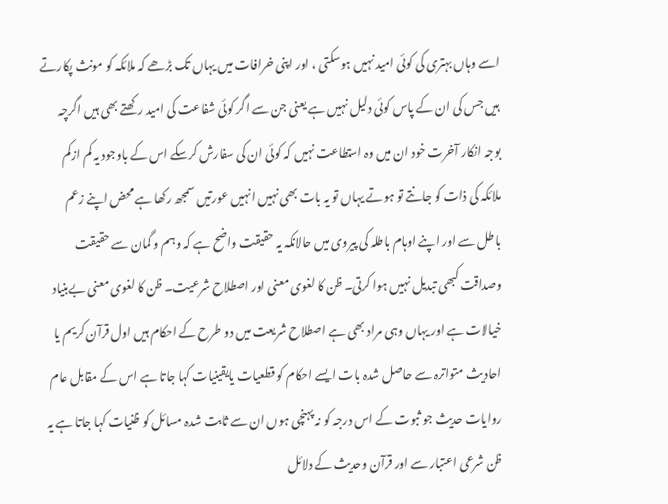اسے وہاں بہتری کی کوئی امید نہیں ہوسکتی ، اور اپنی خرافات میں یہاں تک بڑھے کہ ملائکہ کو مونث پکارتے ہیں جس کی ان کے پاس کوئی دلیل نہیں ہے یعنی جن سے اگر کوئی شفاعت کی امید رکھتے بھی ہیں اگرچہ بوجہ انکار آخرت خود ان میں وہ استطاعت نہیں کہ کوئی ان کی سفارش کرسکے اس کے باوجود یہ کم ازکم ملائکہ کی ذات کو جانتے تو ہوتے یہاں تو یہ بات بھی نہیں انہیں عورتیں سمجھ رکھا ہے محض اپنے زعم باطل سے اور اپنے اوہام باطلہ کی پیروی میں حالانکہ یہ حقیقت واضح ہے کہ وہم و گمان سے حقیقت وصداقت کبھی تبدیل نہیں ہوا کرتی۔ ظن کا لغوی معنی اور اصطلاح شرعیت۔ ظن کا لغوی معنی بےبنیاد خیالات ہے اور یہاں وہی مراد بھی ہے اصطلاح شریعت میں دو طرح کے احکام ہیں اول قرآن کریم یا احادیث متواترہ سے حاصل شدہ بات ایسے احکام کو قطعیات یایقینیات کہا جاتا ہے اس کے مقابل عام روایات حدیث جو ثبوت کے اس درجہ کو نہ پہنچی ہوں ان سے ثابت شدہ مسائل کو ظنیات کہا جاتا ہے یہ ظن شرعی اعتبار سے اور قرآن وحدیث کے دلائل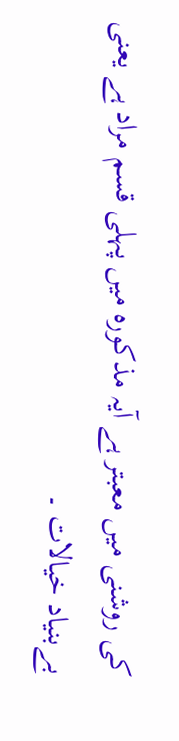کی روشنی میں معبتر ہے آیہ مذکورہ میں پہلی قسم مراد ہے یعنی بےبنیاد خیالات ۔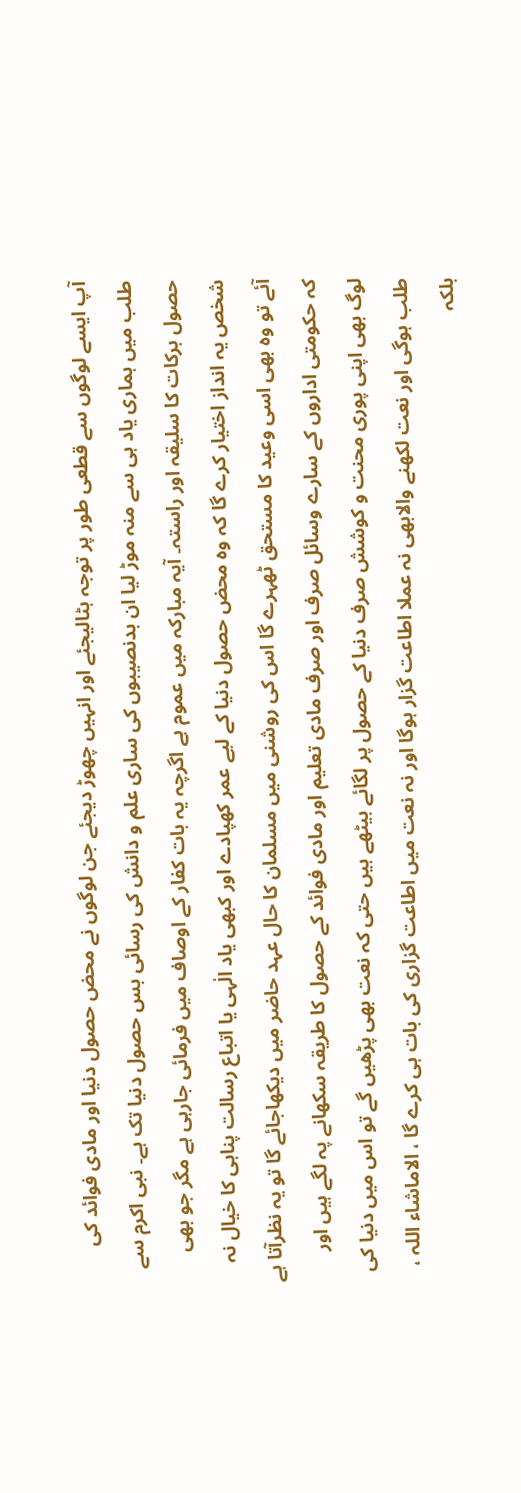آپ ایسے لوگوں سے قطعی طور پر توجہ ہٹالیجئے اور انہیں چھوڑ دیجئے جن لوگوں نے محض حصول دنیا اور مادی فوائد کی طلب میں ہماری یاد ہی سے منہ موڑ لیا ان بدنصیبوں کی ساری علم و دانش کی رسائی بس حصول دنیا تک ہے۔ نبی اکرم سے حصول برکات کا سلیقہ اور راستہ۔ آیہ مبارکہ میں عموم ہے اگرچہ یہ بات کفار کے اوصاف میں فرمائی جارہی ہے مگر جو بھی شخص یہ انداز اختیار کرے گا کہ وہ محض حصول دنیا کے لیے عمر کھپادے اور کبھی یاد الٰہی یا اتباع رسالت پناہی کا خیال نہ آئے تو وہ بھی اسی وعید کا مستحق ٹھہرے گا اس کی روشنی میں مسلمان کا حال عہد حاضر میں دیکھاجائے گا تو یہ نظرآتا ہے کہ حکومتی اداروں کے سارے وسائل صرف اور صرف مادی تعلیم اور مادی فوائد کے حصول کا طریقہ سکھانے پہ لگے ہیں اور لوگ بھی اپنی پوری محنت و کوشش صرف دنیا کے حصول پر لگائے بیٹھے ہیں حتی کہ نعت بھی پڑھیں گے تو اس میں دنیا کی طلب ہوگی اور نعت لکھنے والابھی نہ عملا اطاعت گزار ہوگا اور نہ نعت میں اطاعت گزاری کی بات ہی کرے گا ، الاماشاء اللہ ، بلکہ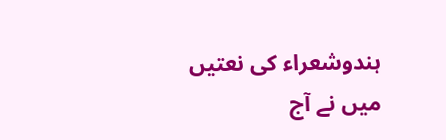ہندوشعراء کی نعتیں میں نے آج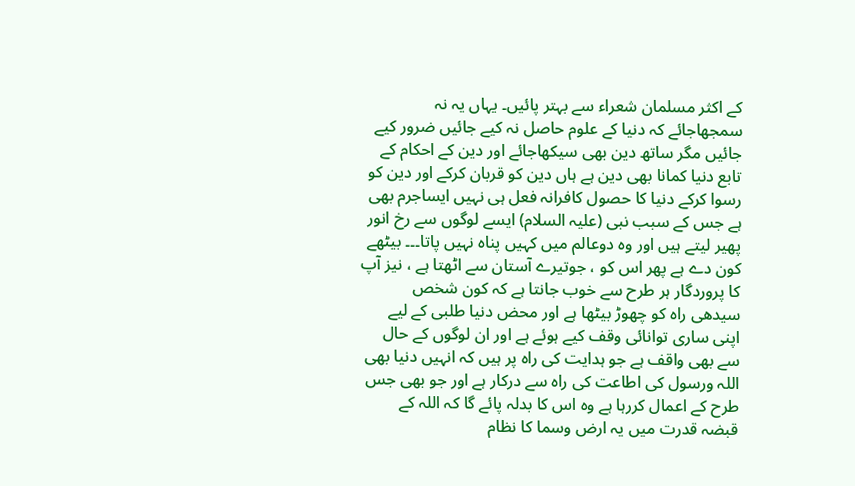کے اکثر مسلمان شعراء سے بہتر پائیں۔ یہاں یہ نہ سمجھاجائے کہ دنیا کے علوم حاصل نہ کیے جائیں ضرور کیے جائیں مگر ساتھ دین بھی سیکھاجائے اور دین کے احکام کے تابع دنیا کمانا بھی دین ہے ہاں دین کو قربان کرکے اور دین کو رسوا کرکے دنیا کا حصول کافرانہ فعل ہی نہیں ایساجرم بھی ہے جس کے سبب نبی (علیہ السلام) ایسے لوگوں سے رخ انور پھیر لیتے ہیں اور وہ دوعالم میں کہیں پناہ نہیں پاتا۔۔۔ بیٹھے کون دے ہے پھر اس کو ، جوتیرے آستان سے اٹھتا ہے ، نیز آپ کا پروردگار ہر طرح سے خوب جانتا ہے کہ کون شخص سیدھی راہ کو چھوڑ بیٹھا ہے اور محض دنیا طلبی کے لیے اپنی ساری توانائی وقف کیے ہوئے ہے اور ان لوگوں کے حال سے بھی واقف ہے جو ہدایت کی راہ پر ہیں کہ انہیں دنیا بھی اللہ ورسول کی اطاعت کی راہ سے درکار ہے اور جو بھی جس طرح کے اعمال کررہا ہے وہ اس کا بدلہ پائے گا کہ اللہ کے قبضہ قدرت میں یہ ارض وسما کا نظام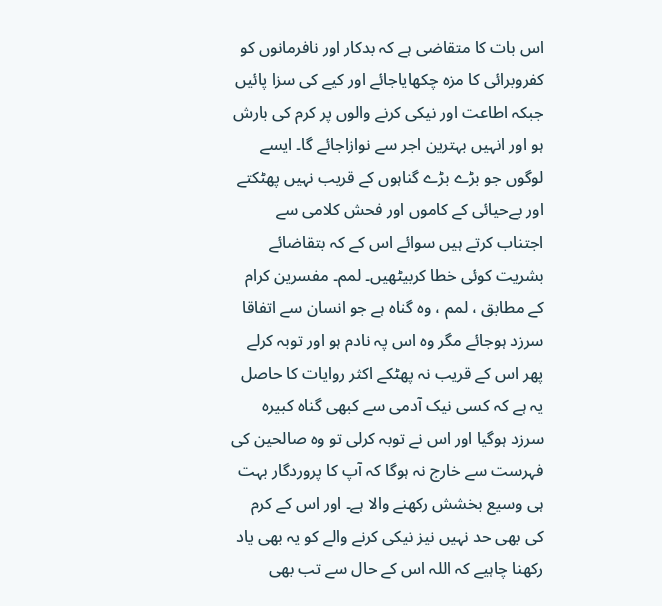اس بات کا متقاضی ہے کہ بدکار اور نافرمانوں کو کفروبرائی کا مزہ چکھایاجائے اور کیے کی سزا پائیں جبکہ اطاعت اور نیکی کرنے والوں پر کرم کی بارش ہو اور انہیں بہترین اجر سے نوازاجائے گا۔ ایسے لوگوں جو بڑے بڑے گناہوں کے قریب نہیں پھٹکتے اور بےحیائی کے کاموں اور فحش کلامی سے اجتناب کرتے ہیں سوائے اس کے کہ بتقاضائے بشریت کوئی خطا کربیٹھیں۔ لمم۔ مفسرین کرام کے مطابق ، لمم ، وہ گناہ ہے جو انسان سے اتفاقا سرزد ہوجائے مگر وہ اس پہ نادم ہو اور توبہ کرلے پھر اس کے قریب نہ پھٹکے اکثر روایات کا حاصل یہ ہے کہ کسی نیک آدمی سے کبھی گناہ کبیرہ سرزد ہوگیا اور اس نے توبہ کرلی تو وہ صالحین کی فہرست سے خارج نہ ہوگا کہ آپ کا پروردگار بہت ہی وسیع بخشش رکھنے والا ہے۔ اور اس کے کرم کی بھی حد نہیں نیز نیکی کرنے والے کو یہ بھی یاد رکھنا چاہیے کہ اللہ اس کے حال سے تب بھی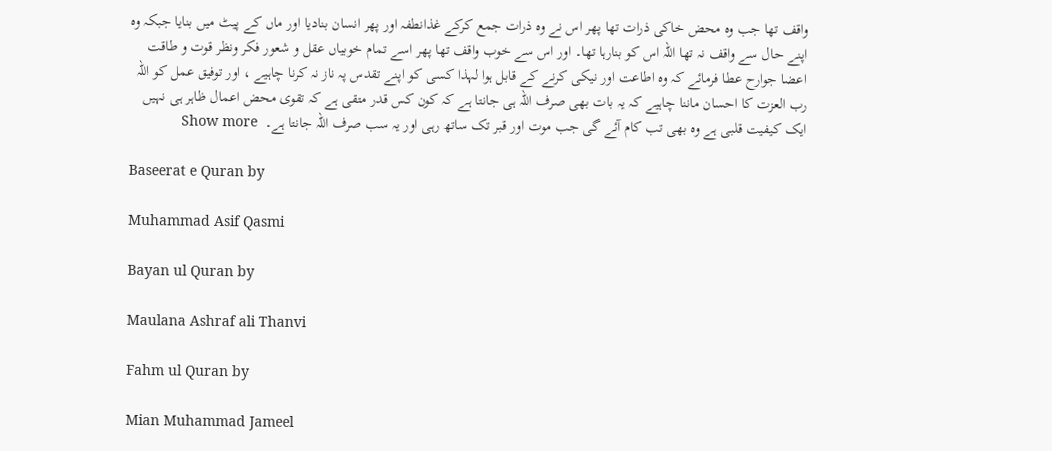واقف تھا جب وہ محض خاکی ذرات تھا پھر اس نے وہ ذرات جمع کرکے غذانطفہ اور پھر انسان بنادیا اور ماں کے پیٹ میں بنایا جبکہ وہ اپنے حال سے واقف نہ تھا اللہ اس کو بنارہا تھا۔ اور اس سے خوب واقف تھا پھر اسے تمام خوبیاں عقل و شعور فکر ونظر قوت و طاقت اعضا جوارح عطا فرمائے کہ وہ اطاعت اور نیکی کرنے کے قابل ہوا لہذا کسی کو اپنے تقدس پہ ناز نہ کرنا چاہیے ، اور توفیق عمل کو اللہ رب العزت کا احسان ماننا چاہیے کہ یہ بات بھی صرف اللہ ہی جانتا ہے کہ کون کس قدر متقی ہے کہ تقوی محض اعمال ظاہر ہی نہیں ایک کیفیت قلبی ہے وہ بھی تب کام آئے گی جب موت اور قبر تک ساتھ رہی اور یہ سب صرف اللہ جانتا ہے۔  Show more

Baseerat e Quran by

Muhammad Asif Qasmi

Bayan ul Quran by

Maulana Ashraf ali Thanvi

Fahm ul Quran by

Mian Muhammad Jameel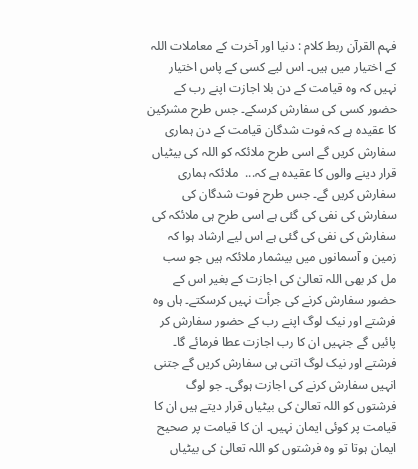فہم القرآن ربط کلام : دنیا اور آخرت کے معاملات اللہ کے اختیار میں ہیں۔ اس لیے کسی کے پاس اختیار نہیں کہ وہ قیامت کے دن بلا اجازت اپنے رب کے حضور کسی کی سفارش کرسکے۔ جس طرح مشرکین کا عقیدہ ہے کہ فوت شدگان قیامت کے دن ہماری سفارش کریں گے اسی طرح ملائکہ کو اللہ کی بیٹیاں قرار دینے والوں کا عقیدہ ہے کہ...  ملائکہ ہماری سفارش کریں گے۔ جس طرح فوت شدگان کی سفارش کی نفی کی گئی ہے اسی طرح ہی ملائکہ کی سفارش کی نفی کی گئی ہے اس لیے ارشاد ہوا کہ زمین و آسمانوں میں بیشمار ملائکہ ہیں جو سب مل کر بھی اللہ تعالیٰ کی اجازت کے بغیر اس کے حضور سفارش کرنے کی جرأت نہیں کرسکتے۔ ہاں وہ فرشتے اور نیک لوگ اپنے رب کے حضور سفارش کر پائیں گے جنہیں ان کا رب اجازت عطا فرمائے گا۔ فرشتے اور نیک لوگ اتنی ہی سفارش کریں گے جتنی انہیں سفارش کرنے کی اجازت ہوگی۔ جو لوگ فرشتوں کو اللہ تعالیٰ کی بیٹیاں قرار دیتے ہیں ان کا قیامت پر کوئی ایمان نہیں۔ ان کا قیامت پر صحیح ایمان ہوتا تو وہ فرشتوں کو اللہ تعالیٰ کی بیٹیاں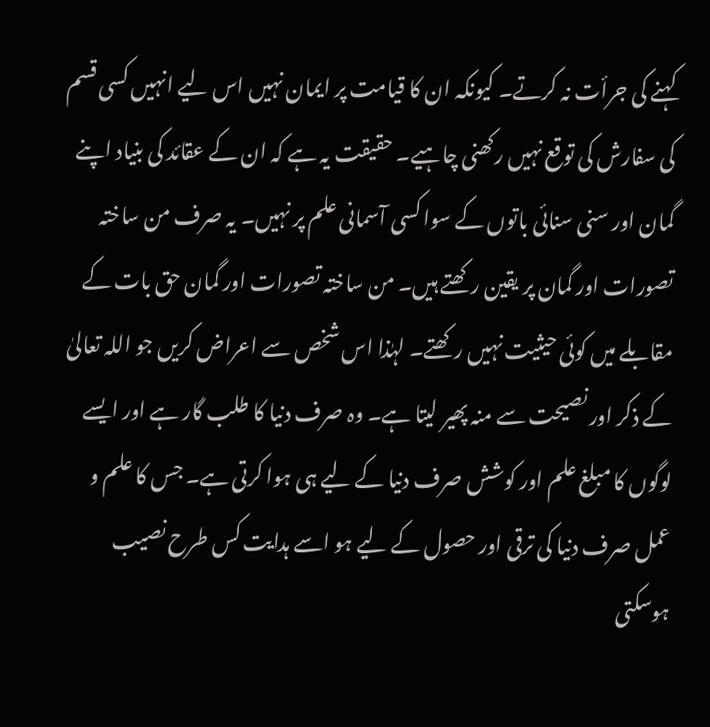کہنے کی جرأت نہ کرتے۔ کیونکہ ان کا قیامت پر ایمان نہیں اس لیے انہیں کسی قسم کی سفارش کی توقع نہیں رکھنی چاہیے۔ حقیقت یہ ہے کہ ان کے عقائد کی بنیاد اپنے گمان اور سنی سنائی باتوں کے سوا کسی آسمانی علم پر نہیں۔ یہ صرف من ساختہ تصورات اور گمان پر یقین رکھتے ہیں۔ من ساختہ تصورات اور گمان حق بات کے مقابلے میں کوئی حیثیت نہیں رکھتے۔ لہٰذا اس شخص سے اعراض کریں جو اللہ تعالیٰ کے ذکر اور نصیحت سے منہ پھیر لیتا ہے۔ وہ صرف دنیا کا طلب گار ہے اور ایسے لوگوں کا مبلغ علم اور کوشش صرف دنیا کے لیے ہی ہوا کرتی ہے۔ جس کا علم و عمل صرف دنیا کی ترقی اور حصول کے لیے ہو اسے ہدایت کس طرح نصیب ہوسکتی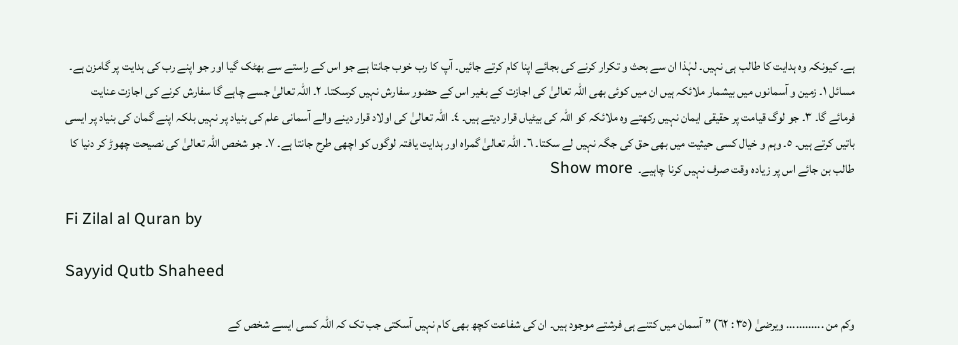ہے۔ کیونکہ وہ ہدایت کا طالب ہی نہیں۔ لہٰذا ان سے بحث و تکرار کرنے کی بجائے اپنا کام کرتے جائیں۔ آپ کا رب خوب جانتا ہے جو اس کے راستے سے بھٹک گیا اور جو اپنے رب کی ہدایت پر گامزن ہے۔ مسائل ١۔ زمین و آسمانوں میں بیشمار ملائکہ ہیں ان میں کوئی بھی اللہ تعالیٰ کی اجازت کے بغیر اس کے حضور سفارش نہیں کرسکتا۔ ٢۔ اللہ تعالیٰ جسے چاہے گا سفارش کرنے کی اجازت عنایت فرمائے گا۔ ٣۔ جو لوگ قیامت پر حقیقی ایمان نہیں رکھتے وہ ملائکہ کو اللہ کی بیٹیاں قرار دیتے ہیں۔ ٤۔ اللہ تعالیٰ کی اولاد قرار دینے والے آسمانی علم کی بنیاد پر نہیں بلکہ اپنے گمان کی بنیاد پر ایسی باتیں کرتے ہیں۔ ٥۔ وہم و خیال کسی حیثیت میں بھی حق کی جگہ نہیں لے سکتا۔ ٦۔ اللہ تعالیٰ گمراہ اور ہدایت یافتہ لوگوں کو اچھی طرح جانتا ہے۔ ٧۔ جو شخص اللہ تعالیٰ کی نصیحت چھوڑ کر دنیا کا طالب بن جائے اس پر زیادہ وقت صرف نہیں کرنا چاہیے۔  Show more

Fi Zilal al Quran by

Sayyid Qutb Shaheed

وکم من ............ ویرضیٰ (٣٥ : ٦٢) ” آسمان میں کتنے ہی فرشتے موجود ہیں۔ ان کی شفاعت کچھ بھی کام نہیں آسکتی جب تک کہ اللہ کسی ایسے شخص کے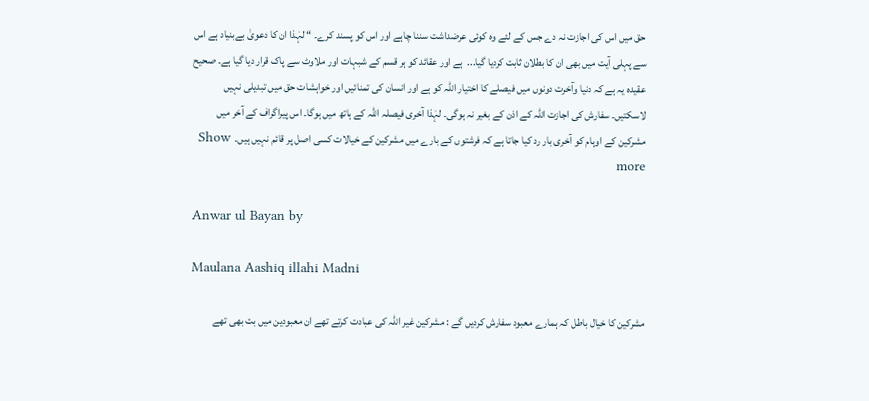حق میں اس کی اجازت نہ دے جس کے لئے وہ کوئی عرضداشت سننا چاہے اور اس کو پسند کرے۔ “ لہٰذا ان کا دعویٰ بےبنیاد ہے اس سے پہلی آیت میں بھی ان کا بطلان ثابت کردیا گیا...  ہے اور عقائد کو ہر قسم کے شبہات اور ملاوٹ سے پاک قرار دیا گیا ہے۔ صحیح عقیدہ یہ ہے کہ دنیا وآخرت دونوں میں فیصلے کا اختیار اللہ کو ہے اور انسان کی تمنائیں اور خواہشات حق میں تبدیلی نہیں لاسکتیں۔ سفارش کی اجازت اللہ کے اذن کے بغیر نہ ہوگی۔ لہٰذا آخری فیصلہ اللہ کے ہاتھ میں ہوگا۔ اس پیراگراف کے آخر میں مشرکین کے اوہام کو آخری بار رد کیا جاتا ہے کہ فرشتوں کے بارے میں مشرکین کے خیالات کسی اصل پر قائم نہیں ہیں۔  Show more

Anwar ul Bayan by

Maulana Aashiq illahi Madni

مشرکین کا خیال باطل کہ ہمارے معبود سفارش کردیں گے : مشرکین غیر اللہ کی عبادت کرتے تھے ان معبودین میں بت بھی تھے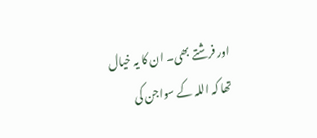اور فرشتے بھی۔ ان کا یہ خیال تھا کہ اللہ کے سواجن کی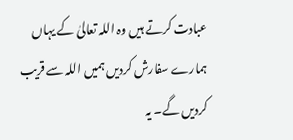عبادت کرتے ہیں وہ اللہ تعالیٰ کے یہاں ہمارے سفارش کردیں ہمیں اللہ سے قریب کردیں گے۔ یہ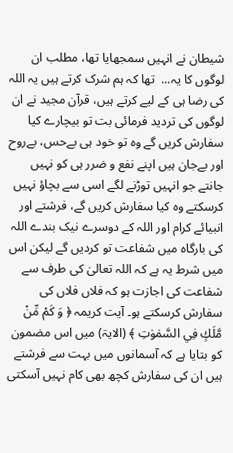شیطان نے انہیں سمجھایا تھا، مطلب ان لوگوں کا یہ...  تھا کہ ہم شرک کرتے ہیں یہ اللہ کی رضا ہی کے لیے کرتے ہیں، قرآن مجید نے ان لوگوں کی تردید فرمائی بت تو بیچارے کیا سفارش کریں گے وہ تو خود ہی بےحس، بےروح اور بےجان ہیں اپنے نفع و ضرر ہی کو نہیں جانتے جو انہیں توڑنے لگے اسی سے بچاؤ نہیں کرسکتے وہ کیا سفارش کریں گے، فرشتے اور انبیائے کرام اور اللہ کے دوسرے نیک بندے اللہ کی بارگاہ میں شفاعت تو کردیں گے لیکن اس میں شرط یہ ہے کہ اللہ تعالیٰ کی طرف سے شفاعت کی اجازت ہو کہ فلاں فلاں کی سفارش کرسکتے ہو۔ آیت کریمہ ﴿ وَ كَمْ مِّنْ مَّلَكٍ فِي السَّمٰوٰتِ ﴾ (الایۃ) میں اس مضمون کو بتایا ہے کہ آسمانوں میں بہت سے فرشتے ہیں ان کی سفارش کچھ بھی کام نہیں آسکتی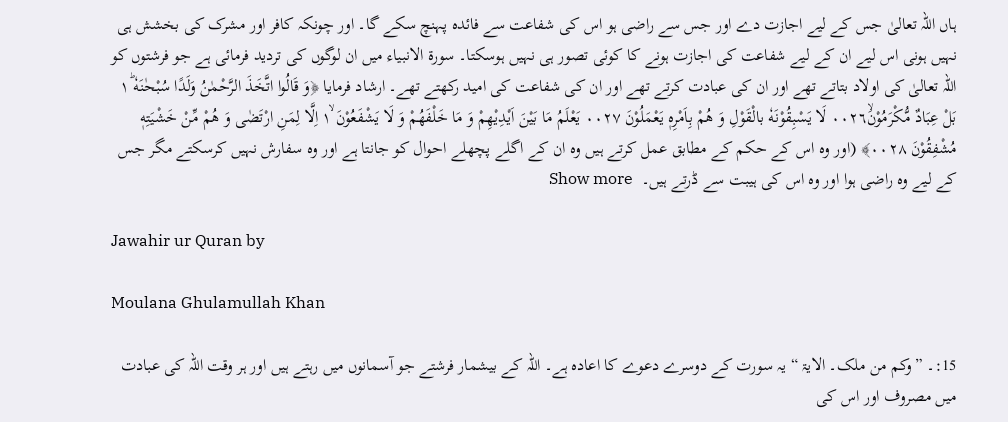ہاں اللہ تعالیٰ جس کے لیے اجازت دے اور جس سے راضی ہو اس کی شفاعت سے فائدہ پہنچ سکے گا۔ اور چونکہ کافر اور مشرک کی بخشش ہی نہیں ہونی اس لیے ان کے لیے شفاعت کی اجازت ہونے کا کوئی تصور ہی نہیں ہوسکتا۔ سورة الانبیاء میں ان لوگوں کی تردید فرمائی ہے جو فرشتوں کو اللہ تعالیٰ کی اولاد بتاتے تھے اور ان کی عبادت کرتے تھے اور ان کی شفاعت کی امید رکھتے تھے۔ ارشاد فرمایا ﴿وَ قَالُوا اتَّخَذَ الرَّحْمٰنُ وَلَدًا سُبْحٰنَهٗ ١ؕ بَلْ عِبَادٌ مُّكْرَمُوْنَۙ٠٠٢٦ لَا يَسْبِقُوْنَهٗ بالْقَوْلِ وَ هُمْ بِاَمْرِهٖ يَعْمَلُوْنَ ٠٠٢٧ يَعْلَمُ مَا بَيْنَ اَيْدِيْهِمْ وَ مَا خَلْفَهُمْ وَ لَا يَشْفَعُوْنَ ١ۙ اِلَّا لِمَنِ ارْتَضٰى وَ هُمْ مِّنْ خَشْيَتِهٖ مُشْفِقُوْنَ ٠٠٢٨﴾ (اور وہ اس کے حکم کے مطابق عمل کرتے ہیں وہ ان کے اگلے پچھلے احوال کو جانتا ہے اور وہ سفارش نہیں کرسکتے مگر جس کے لیے وہ راضی ہوا اور وہ اس کی ہیبت سے ڈرتے ہیں۔  Show more

Jawahir ur Quran by

Moulana Ghulamullah Khan

15:۔ ” وکم من ملک۔ الایۃ “ یہ سورت کے دوسرے دعوے کا اعادہ ہے۔ اللہ کے بیشمار فرشتے جو آسمانوں میں رہتے ہیں اور ہر وقت اللہ کی عبادت میں مصروف اور اس کی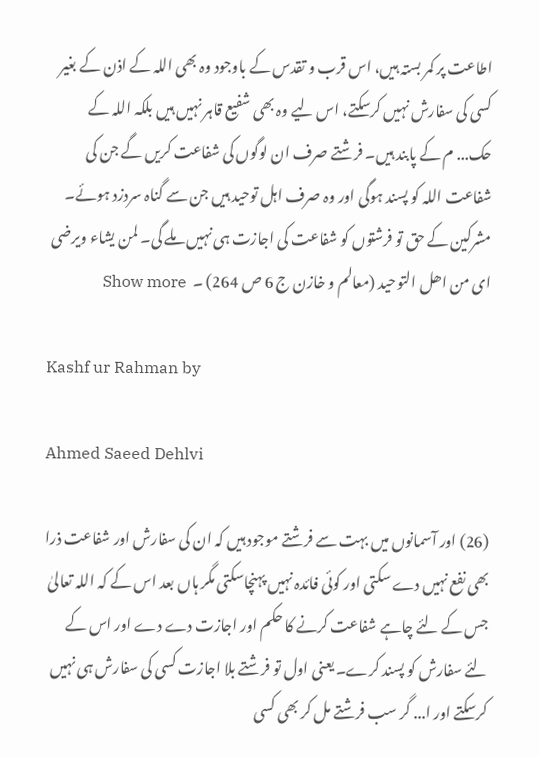اطاعت پر کمر بستہ ہیں، اس قرب و تقدس کے باوجود وہ بھی اللہ کے اذن کے بغیر کسی کی سفارش نہیں کرسکتے، اس لیے وہ بھی شفیع قاہر نہیں ہیں بلکہ اللہ کے حک... م کے پابند ہیں۔ فرشتے صرف ان لوگوں کی شفاعت کریں گے جن کی شفاعت اللہ کو پسند ہوگی اور وہ صرف اہل توحید ہیں جن سے گناہ سردزد ہوئے۔ مشرکین کے حق تو فرشتوں کو شفاعت کی اجازت ہی نہیں ملے گی۔ لمن یشاء ویرضی ای من اھل التوحید (معالم و خازن ج 6 ص 264) ۔  Show more

Kashf ur Rahman by

Ahmed Saeed Dehlvi

(26) اور آسمانوں میں بہت سے فرشتے موجود ہیں کہ ان کی سفارش اور شفاعت ذرا بھی نفع نہیں دے سکتی اور کوئی فائدہ نہیں پہنچاسکتی مگر ہاں بعد اس کے کہ اللہ تعالیٰ جس کے لئے چاہے شفاعت کرنے کا حکم اور اجازت دے دے اور اس کے لئے سفارش کو پسند کرے۔ یعنی اول تو فرشتے بلا اجازت کسی کی سفارش ہی نہیں کرسکتے اور ا... گر سب فرشتے مل کر بھی کسی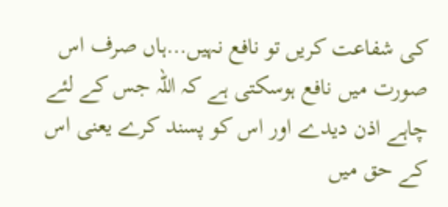کی شفاعت کریں تو نافع نہیں…ہاں صرف اس صورت میں نافع ہوسکتی ہے کہ اللہ جس کے لئے چاہے اذن دیدے اور اس کو پسند کرے یعنی اس کے حق میں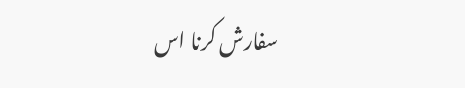سفارش کرنا اس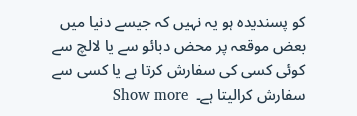کو پسندیدہ ہو یہ نہیں کہ جیسے دنیا میں بعض موقعہ پر محض دبائو سے یا لالچ سے کوئی کسی کی سفارش کرتا ہے یا کسی سے سفارش کرالیتا ہے۔  Show more